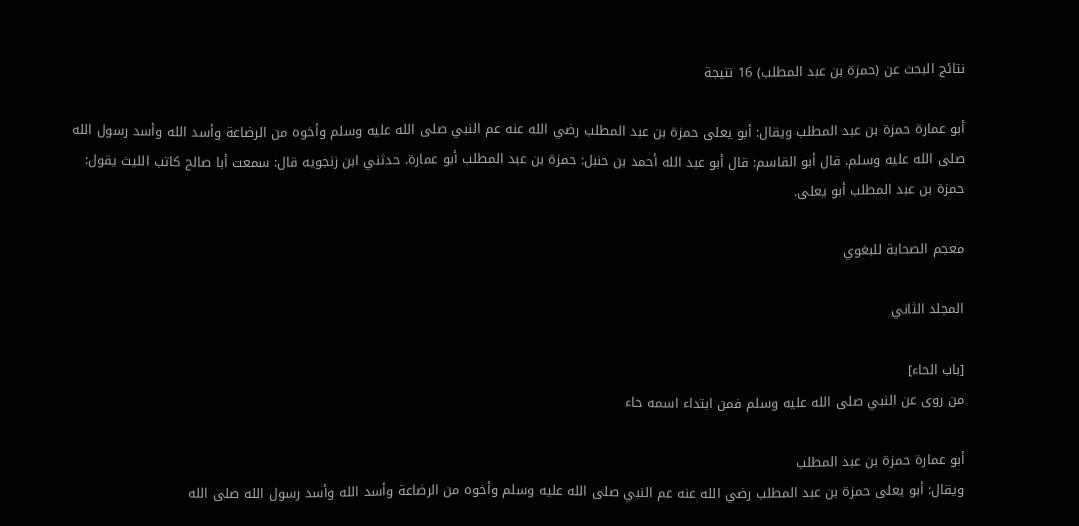نتائج البحث عن (حمزة بن عبد المطلب) 16 نتيجة

أبو عمارة حمزة بن عبد المطلب ويقال: أبو يعلى حمزة بن عبد المطلب رضي الله عنه عم النبي صلى الله عليه وسلم وأخوه من الرضاعة وأسد الله وأسد رسول الله صلى الله عليه وسلم. قال أبو القاسم: قال أبو عبد الله أحمد بن حنبل: حمزة بن عبد المطلب أبو عمارة. حدثني ابن زنجويه قال: سمعت أبا صالح كاتب الليث يقول: حمزة بن عبد المطلب أبو يعلى.

معجم الصحابة للبغوي

المجلد الثاني

[باب الحاء]
من روى عن النبي صلى الله عليه وسلم فمن ابتداء اسمه حاء

أبو عمارة حمزة بن عبد المطلب
ويقال: أبو يعلى حمزة بن عبد المطلب رضي الله عنه عم النبي صلى الله عليه وسلم وأخوه من الرضاعة وأسد الله وأسد رسول الله صلى الله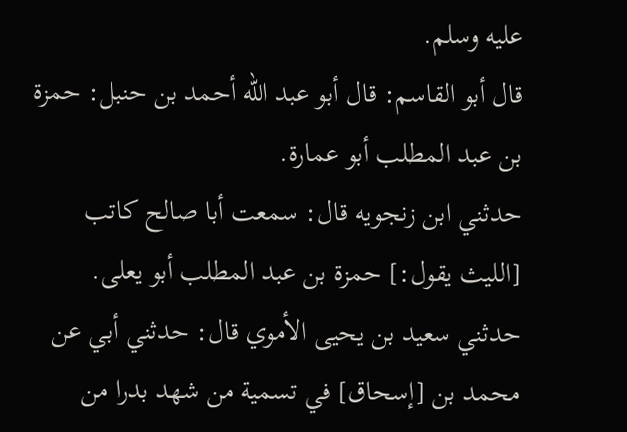عليه وسلم.
قال أبو القاسم: قال أبو عبد الله أحمد بن حنبل: حمزة بن عبد المطلب أبو عمارة.
حدثني ابن زنجويه قال: سمعت أبا صالح كاتب [الليث يقول:] حمزة بن عبد المطلب أبو يعلى.
حدثني سعيد بن يحيى الأموي قال: حدثني أبي عن محمد بن [إسحاق] في تسمية من شهد بدرا من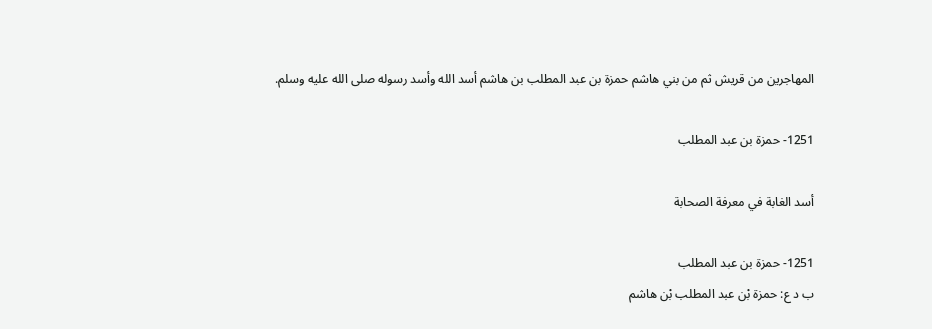المهاجرين من قريش ثم من بني هاشم حمزة بن عبد المطلب بن هاشم أسد الله وأسد رسوله صلى الله عليه وسلم.

1251- حمزة بن عبد المطلب

أسد الغابة في معرفة الصحابة

1251- حمزة بن عبد المطلب
ب د ع: حمزة بْن عبد المطلب بْن هاشم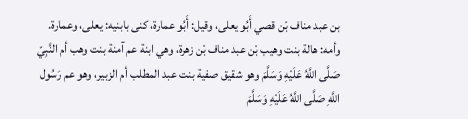بن عبد مناف بْن قصي أَبُو يعلى، وقيل: أَبُو عمارة، كنى بابنيه: يعلى، وعمارة.
وأمه: هالة بنت وهيب بْن عبد مناف بْن زهرة، وهي ابنة عم آمنة بنت وهب أم النَّبِيّ صَلَّى اللَّهُ عَلَيْهِ وَسَلَّمَ وهو شقيق صفية بنت عبد المطلب أم الزبير، وهو عم رَسُول اللَّهِ صَلَّى اللَّهُ عَلَيْهِ وَسَلَّمَ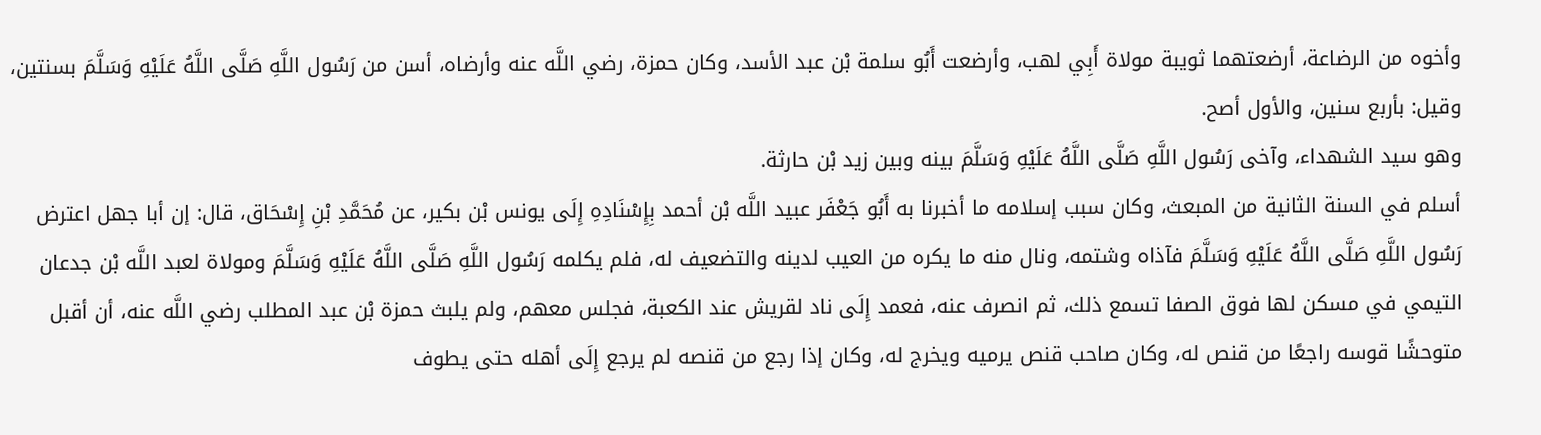وأخوه من الرضاعة، أرضعتهما ثويبة مولاة أَبِي لهب، وأرضعت أَبُو سلمة بْن عبد الأسد، وكان حمزة، رضي اللَّه عنه وأرضاه، أسن من رَسُول اللَّهِ صَلَّى اللَّهُ عَلَيْهِ وَسَلَّمَ بسنتين، وقيل: بأربع سنين، والأول أصح.
وهو سيد الشهداء، وآخى رَسُول اللَّهِ صَلَّى اللَّهُ عَلَيْهِ وَسَلَّمَ بينه وبين زيد بْن حارثة.
أسلم في السنة الثانية من المبعث، وكان سبب إسلامه ما أخبرنا به أَبُو جَعْفَر عبيد اللَّه بْن أحمد بِإِسْنَادِهِ إِلَى يونس بْن بكير، عن مُحَمَّدِ بْنِ إِسْحَاق، قال: إن أبا جهل اعترض رَسُول اللَّهِ صَلَّى اللَّهُ عَلَيْهِ وَسَلَّمَ فآذاه وشتمه، ونال منه ما يكره من العيب لدينه والتضعيف له، فلم يكلمه رَسُول اللَّهِ صَلَّى اللَّهُ عَلَيْهِ وَسَلَّمَ ومولاة لعبد اللَّه بْن جدعان التيمي في مسكن لها فوق الصفا تسمع ذلك، ثم انصرف عنه، فعمد إِلَى ناد لقريش عند الكعبة، فجلس معهم، ولم يلبث حمزة بْن عبد المطلب رضي اللَّه عنه، أن أقبل متوحشًا قوسه راجعًا من قنص له، وكان صاحب قنص يرميه ويخرج له، وكان إذا رجع من قنصه لم يرجع إِلَى أهله حتى يطوف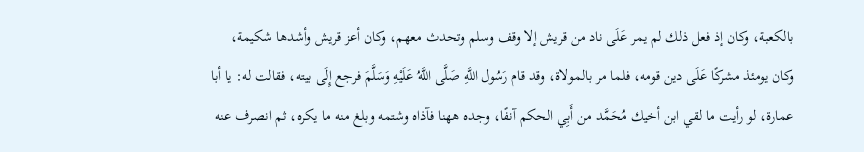بالكعبة، وكان إذ فعل ذلك لم يمر عَلَى ناد من قريش إلا وقف وسلم وتحدث معهم، وكان أعز قريش وأشدها شكيمة، وكان يومئذ مشركًا عَلَى دين قومه، فلما مر بالمولاة، وقد قام رَسُول اللَّهِ صَلَّى اللَّهُ عَلَيْهِ وَسَلَّمَ فرجع إِلَى بيته، فقالت له: يا أبا عمارة، لو رأيت ما لقي ابن أخيك مُحَمَّد من أَبِي الحكم آنفًا، وجده ههنا فآذاه وشتمه وبلغ منه ما يكره، ثم انصرف عنه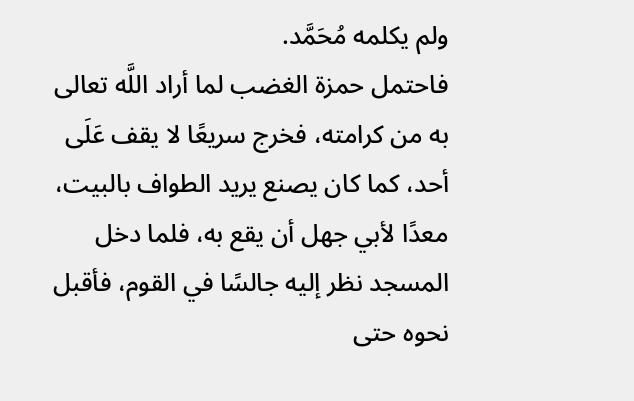ولم يكلمه مُحَمَّد.
فاحتمل حمزة الغضب لما أراد اللَّه تعالى به من كرامته، فخرج سريعًا لا يقف عَلَى أحد، كما كان يصنع يريد الطواف بالبيت، معدًا لأبي جهل أن يقع به، فلما دخل المسجد نظر إليه جالسًا في القوم، فأقبل نحوه حتى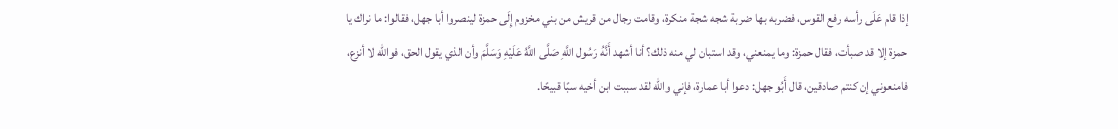إذا قام عَلَى رأسه رفع القوس، فضربه بها ضربة شجه شجة منكرة، وقامت رجال من قريش من بني مخزوم إِلَى حمزة لينصروا أبا جهل، فقالوا: ما نراك يا حمزة إلا قد صبأت، فقال حمزة: وما يمنعني، وقد استبان لي منه ذلك؟ أنا أشهد أَنَّهُ رَسُول اللَّهِ صَلَّى اللَّهُ عَلَيْهِ وَسَلَّمَ وأن الذي يقول الحق، فوالله لا أنزع، فامنعوني إن كنتم صادقين، قال أَبُو جهل: دعوا أبا عمارة، فإني والله لقد سببت ابن أخيه سبًا قبيحًا.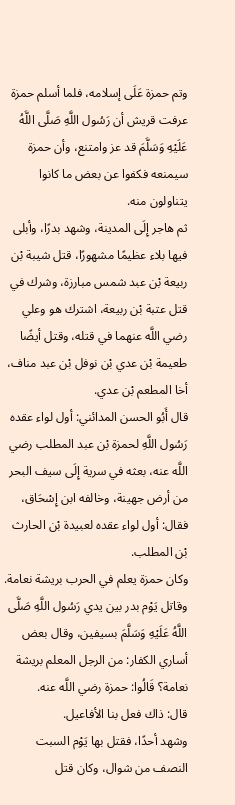وتم حمزة عَلَى إسلامه، فلما أسلم حمزة عرفت قريش أن رَسُول اللَّهِ صَلَّى اللَّهُ عَلَيْهِ وَسَلَّمَ قد عز وامتنع، وأن حمزة سيمنعه فكفوا عن بعض ما كانوا يتناولون منه.
ثم هاجر إِلَى المدينة، وشهد بدرًا، وأبلى فيها بلاء عظيمًا مشهورًا، قتل شيبة بْن ربيعة بْن عبد شمس مبارزة، وشرك في قتل عتبة بْن ربيعة، اشترك هو وعلي رضي اللَّه عنهما في قتله، وقتل أيضًا طعيمة بْن عدي بْن نوفل بْن عبد مناف، أخا المطعم بْن عدي.
قال أَبُو الحسن المدائني: أول لواء عقده رَسُول اللَّهِ لحمزة بْن عبد المطلب رضي اللَّه عنه، بعثه في سرية إِلَى سيف البحر من أرض جهينة، وخالفه ابن إِسْحَاق، فقال: أول لواء عقده لعبيدة بْن الحارث بْن المطلب.
وكان حمزة يعلم في الحرب بريشة نعامة.
وقاتل يَوْم بدر بين يدي رَسُول اللَّهِ صَلَّى اللَّهُ عَلَيْهِ وَسَلَّمَ بسيفين، وقال بعض أساري الكفار: من الرجل المعلم بريشة نعامة؟ قَالُوا: حمزة رضي اللَّه عنه.
قال: ذاك فعل بنا الأفاعيل.
وشهد أحدًا، فقتل بها يَوْم السبت النصف من شوال، وكان قتل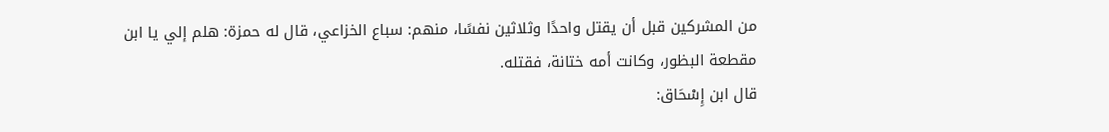من المشركين قبل أن يقتل واحدًا وثلاثين نفسًا، منهم: سباع الخزاعي، قال له حمزة: هلم إلي يا ابن مقطعة البظور، وكانت أمه ختانة، فقتله.
قال ابن إِسْحَاق: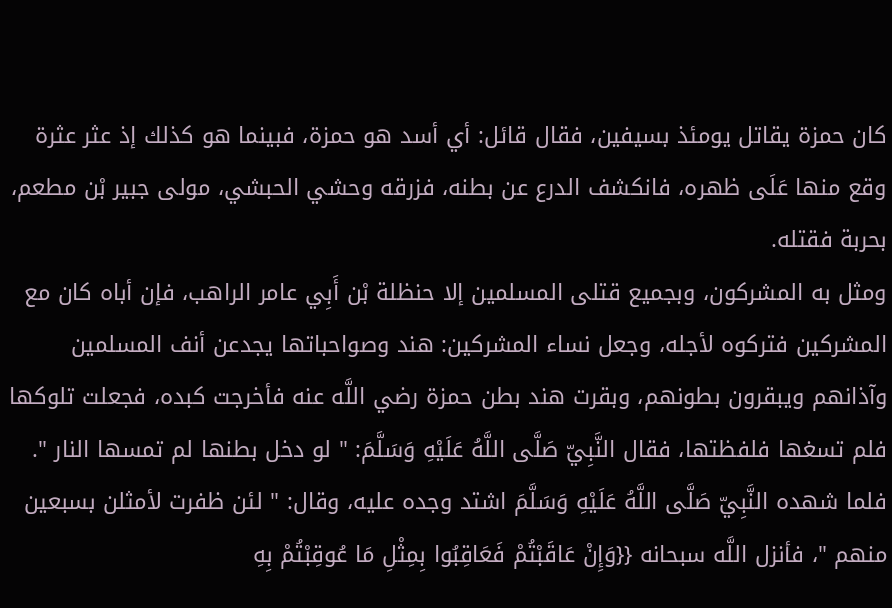كان حمزة يقاتل يومئذ بسيفين، فقال قائل: أي أسد هو حمزة، فبينما هو كذلك إذ عثر عثرة وقع منها عَلَى ظهره، فانكشف الدرع عن بطنه، فزرقه وحشي الحبشي، مولى جبير بْن مطعم، بحربة فقتله.
ومثل به المشركون، وبجميع قتلى المسلمين إلا حنظلة بْن أَبِي عامر الراهب، فإن أباه كان مع المشركين فتركوه لأجله، وجعل نساء المشركين: هند وصواحباتها يجدعن أنف المسلمين وآذانهم ويبقرون بطونهم، وبقرت هند بطن حمزة رضي اللَّه عنه فأخرجت كبده، فجعلت تلوكها فلم تسغها فلفظتها، فقال النَّبِيّ صَلَّى اللَّهُ عَلَيْهِ وَسَلَّمَ: " لو دخل بطنها لم تمسها النار ".
فلما شهده النَّبِيّ صَلَّى اللَّهُ عَلَيْهِ وَسَلَّمَ اشتد وجده عليه، وقال: " لئن ظفرت لأمثلن بسبعين منهم "، فأنزل اللَّه سبحانه {{وَإِنْ عَاقَبْتُمْ فَعَاقِبُوا بِمِثْلِ مَا عُوقِبْتُمْ بِهِ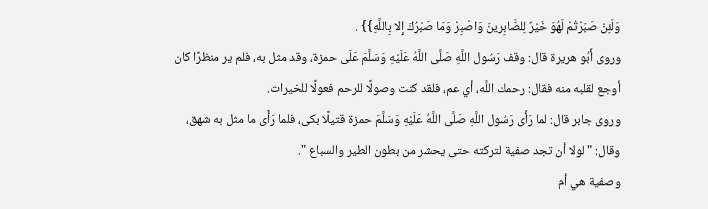وَلَئِنْ صَبَرْتُمْ لَهُوَ خَيْرٌ لِلصَّابِرينَ وَاصْبِرْ وَمَا صَبْرُكَ إِلا بِاللَّهِ}} .
وروى أَبُو هريرة قال: وقف رَسُول اللَّهِ صَلَّى اللَّهُ عَلَيْهِ وَسَلَّمَ عَلَى حمزة، وقد مثل به، فلم ير منظرًا كان أوجع لقلبه منه فقال: رحمك اللَّه، أي عم، فلقد كنت وصولًا للرحم فعولًا للخيرات.
وروى جابر قال: لما رَأَى رَسُول اللَّهِ صَلَّى اللَّهُ عَلَيْهِ وَسَلَّمَ حمزة قتيلًا بكى، فلما رَأَى ما مثل به شهق، وقال: " لولا أن تجد صفية لتركته حتى يحشر من بطون الطير والسباع ".
وصفية هي أم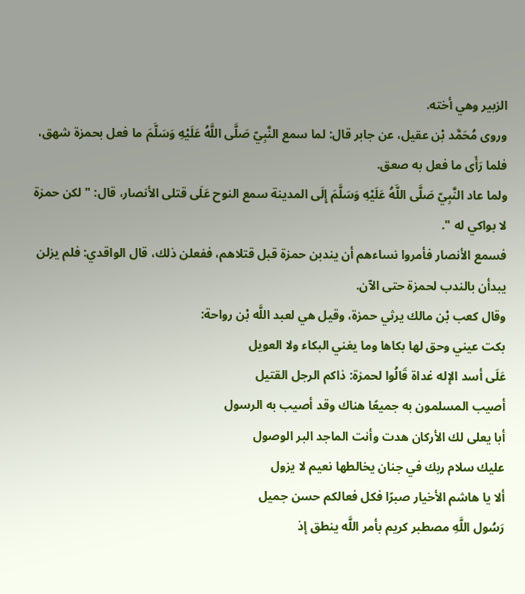الزبير وهي أخته.
وروى مُحَمَّد بْن عقيل، عن جابر قال: لما سمع النَّبِيّ صَلَّى اللَّهُ عَلَيْهِ وَسَلَّمَ ما فعل بحمزة شهق، فلما رَأَى ما فعل به صعق.
ولما عاد النَّبِيّ صَلَّى اللَّهُ عَلَيْهِ وَسَلَّمَ إِلَى المدينة سمع النوح عَلَى قتلى الأنصار، قال: " لكن حمزة لا بواكي له ".
فسمع الأنصار فأمروا نساءهم أن يندبن حمزة قبل قتلاهم، ففعلن ذلك، قال الواقدي: فلم يزلن يبدأن بالندب لحمزة حتى الآن.
وقال كعب بْن مالك يرثي حمزة، وقيل هي لعبد اللَّه بْن رواحة:
بكت عيني وحق لها بكاها وما يغني البكاء ولا العويل
عَلَى أسد الإله غداة قَالُوا لحمزة: ذاكم الرجل القتيل
أصيب المسلمون به جميعًا هناك وقد أصيب به الرسول
أبا يعلى لك الأركان هدت وأنت الماجد البر الوصول
عليك سلام ربك في جنان يخالطها نعيم لا يزول
ألا يا هاشم الأخيار صبرًا فكل فعالكم حسن جميل
رَسُول اللَّهِ مصطبر كريم بأمر اللَّه ينطق إذ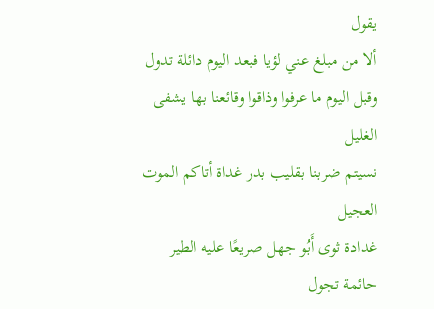يقول
ألا من مبلغ عني لؤيا فبعد اليوم دائلة تدول
وقبل اليوم ما عرفوا وذاقوا وقائعنا بها يشفى الغليل
نسيتم ضربنا بقليب بدر غداة أتاكم الموت العجيل
غدادة ثوى أَبُو جهل صريعًا عليه الطير حائمة تجول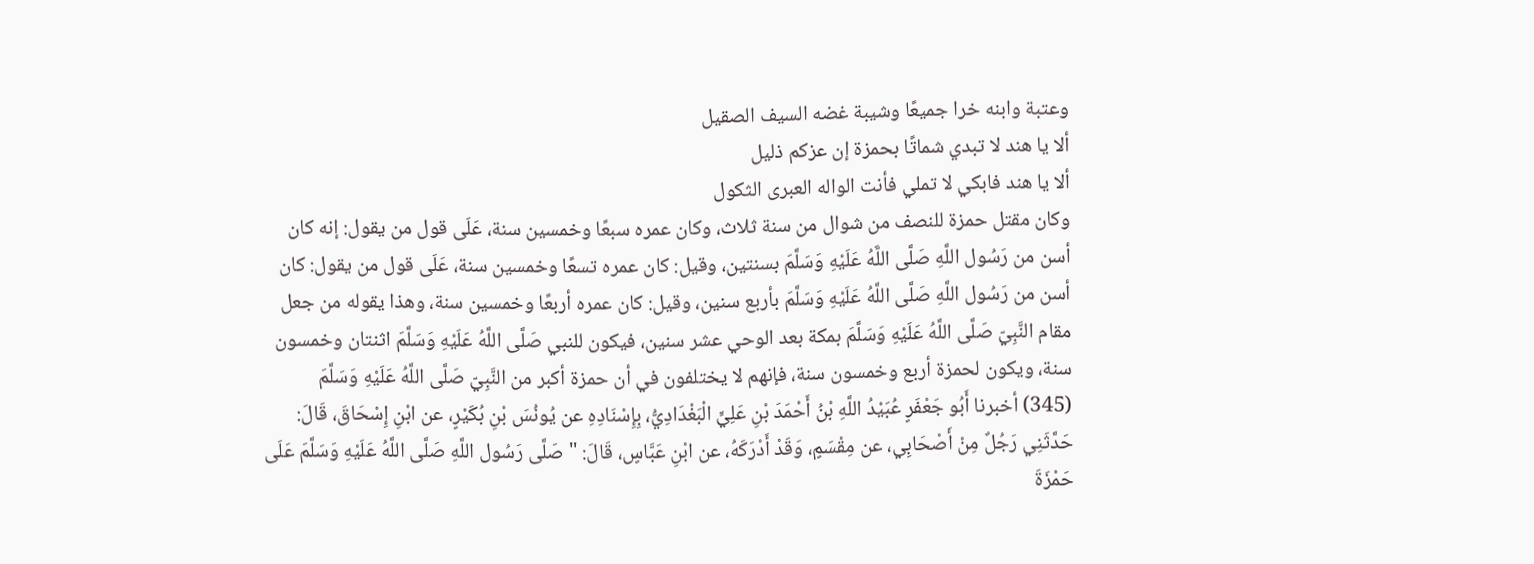وعتبة وابنه خرا جميعًا وشيبة غضه السيف الصقيل
ألا يا هند لا تبدي شماتًا بحمزة إن عزكم ذليل
ألا يا هند فابكي لا تملي فأنت الواله العبرى الثكول
وكان مقتل حمزة للنصف من شوال من سنة ثلاث، وكان عمره سبعًا وخمسين سنة، عَلَى قول من يقول: إنه كان أسن من رَسُول اللَّهِ صَلَّى اللَّهُ عَلَيْهِ وَسَلَّمَ بسنتين، وقيل: كان عمره تسعًا وخمسين سنة، عَلَى قول من يقول: كان أسن من رَسُول اللَّهِ صَلَّى اللَّهُ عَلَيْهِ وَسَلَّمَ بأربع سنين، وقيل: كان عمره أربعًا وخمسين سنة، وهذا يقوله من جعل مقام النَّبِيّ صَلَّى اللَّهُ عَلَيْهِ وَسَلَّمَ بمكة بعد الوحي عشر سنين، فيكون للنبي صَلَّى اللَّهُ عَلَيْهِ وَسَلَّمَ اثنتان وخمسون سنة، ويكون لحمزة أربع وخمسون سنة، فإنهم لا يختلفون في أن حمزة أكبر من النَّبِيّ صَلَّى اللَّهُ عَلَيْهِ وَسَلَّمَ
(345) أخبرنا أَبُو جَعْفَرٍ عُبَيْدُ اللَّهِ بْنُ أَحْمَدَ بْنِ عَلِيٍّ الْبَغْدَادِيُّ، بِإِسْنَادِهِ عن يُونُسَ بْنِ بُكَيْرٍ، عن ابْنِ إِسْحَاقَ، قَالَ: حَدَّثَنِي رَجُلٌ مِنْ أَصْحَابِي، عن مِقْسَمٍ، وَقَدْ أَدْرَكَهُ، عن ابْنِ عَبَّاسٍ، قَالَ: " صَلَّى رَسُول اللَّهِ صَلَّى اللَّهُ عَلَيْهِ وَسَلَّمَ عَلَى حَمْزَةَ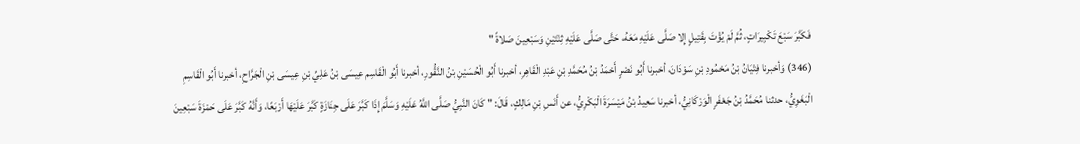فَكَبَّرَ سَبْعَ تَكْبِيرَاتٍ، ثُمَّ لَمْ يُؤْتَ بِقَتِيلٍ إِلا صَلَّى عَلَيْهِ مَعَهُ، حَتَّى صَلَّى عَلَيْهِ ثِنْتَيْنِ وَسَبْعِينَ صَلاةً "
(346) وَأخبرنا فِتْيَانُ بْنُ مَحْمُودِ بْنِ سَوْدَانَ، أخبرنا أَبُو نَصْرٍ أَحْمَدُ بْنُ مُحَمَّدِ بْنِ عَبْدِ الْقَاهِرِ، أخبرنا أَبُو الْحُسَيْنِ بْنُ النَّقُّورِ، أخبرنا أَبُو الْقَاسِم عِيسَى بْنُ عَلِيِّ بْنِ عِيسَى بْنِ الْجَرَّاحِ، أخبرنا أَبُو الْقَاسِمِ الْبَغَوِيُّ، حدثنا مُحَمَّدُ بْنُ جَعْفَرٍ الْوَرْكَانِيُّ، أخبرنا سَعِيدُ بْنُ مَيْسَرَةَ الْبَكْرِيُّ، عن أَنَسِ بْنِ مَالِكٍ، قَالَ: " كَانَ النَّبِيُّ صَلَّى اللَّهُ عَلَيْهِ وَسَلَّمَ إِذَا كَبَّرَ عَلَى جِنَازَةٍ كَبَّرَ عَلَيْهَا أَرْبَعًا، وَأَنَّهُ كَبَّرَ عَلَى حَمْزَةَ سَبْعِينَ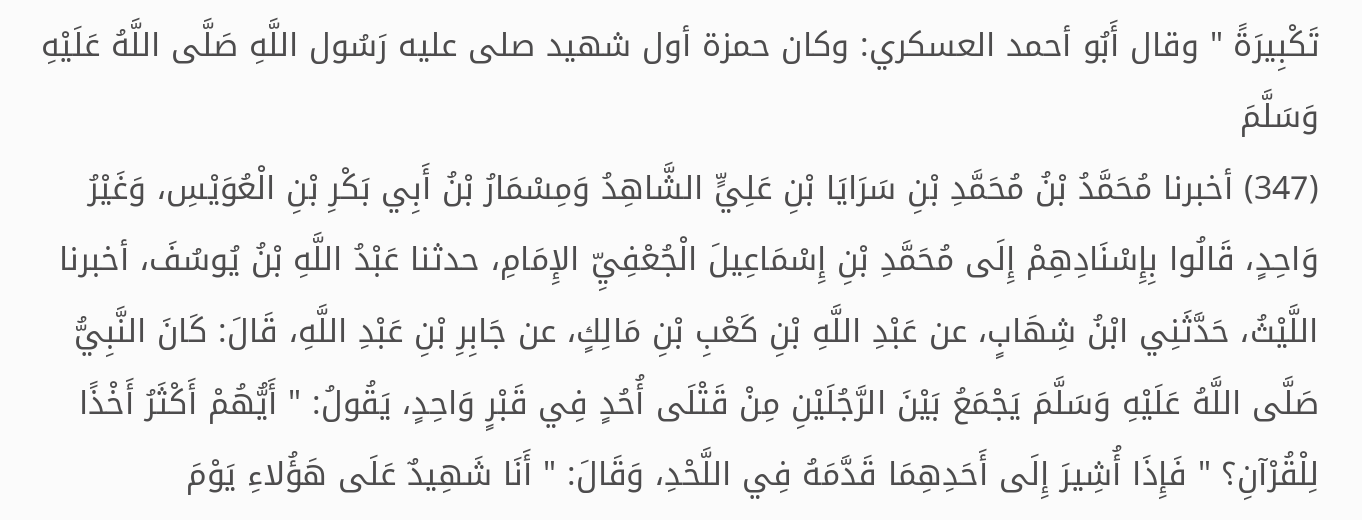تَكْبِيرَةً " وقال أَبُو أحمد العسكري: وكان حمزة أول شهيد صلى عليه رَسُول اللَّهِ صَلَّى اللَّهُ عَلَيْهِ وَسَلَّمَ
(347) أخبرنا مُحَمَّدُ بْنُ مُحَمَّدِ بْنِ سَرَايَا بْنِ عَلِيٍّ الشَّاهِدُ وَمِسْمَارُ بْنُ أَبِي بَكْرِ بْنِ الْعُوَيْسِ، وَغَيْرُ وَاحِدٍ، قَالُوا بِإِسْنَادِهِمْ إِلَى مُحَمَّدِ بْنِ إِسْمَاعِيلَ الْجُعْفِيِّ الإِمَامِ، حدثنا عَبْدُ اللَّهِ بْنُ يُوسُفَ، أخبرنا اللَّيْثُ، حَدَّثَنِي ابْنُ شِهَابٍ، عن عَبْدِ اللَّهِ بْنِ كَعْبِ بْنِ مَالِكٍ، عن جَابِرِ بْنِ عَبْدِ اللَّهِ، قَالَ: كَانَ النَّبِيُّ صَلَّى اللَّهُ عَلَيْهِ وَسَلَّمَ يَجْمَعُ بَيْنَ الرَّجُلَيْنِ مِنْ قَتْلَى أُحُدٍ فِي قَبْرٍ وَاحِدٍ، يَقُولُ: " أَيُّهُمْ أَكْثَرُ أَخْذًا لِلْقُرْآنِ؟ " فَإِذَا أُشِيرَ إِلَى أَحَدِهِمَا قَدَّمَهُ فِي اللَّحْدِ، وَقَالَ: " أَنَا شَهِيدٌ عَلَى هَؤُلاءِ يَوْمَ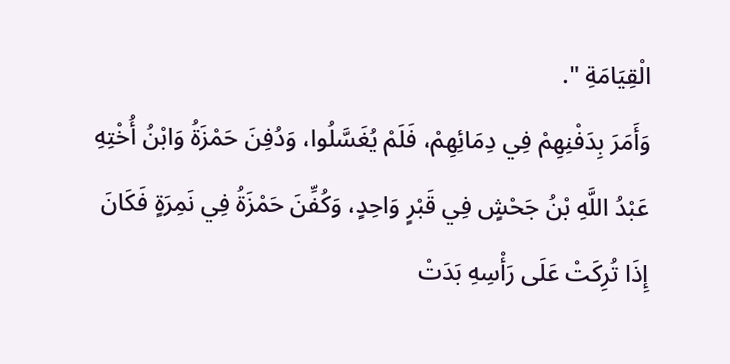الْقِيَامَةِ ".
وَأَمَرَ بِدَفْنِهِمْ فِي دِمَائِهِمْ، فَلَمْ يُغَسَّلُوا، وَدُفِنَ حَمْزَةُ وَابْنُ أُخْتِهِ عَبْدُ اللَّهِ بْنُ جَحْشٍ فِي قَبْرٍ وَاحِدٍ، وَكُفِّنَ حَمْزَةُ فِي نَمِرَةٍ فَكَانَ إِذَا تُرِكَتْ عَلَى رَأْسِهِ بَدَتْ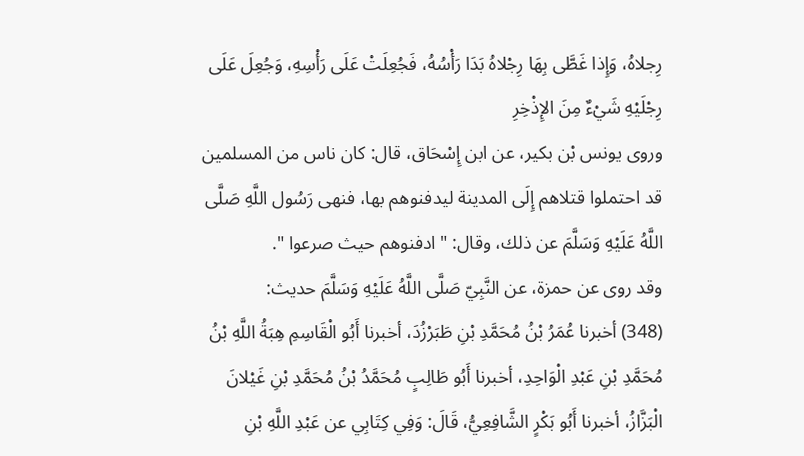رِجلاهُ، وَإِذا غَطَّى بِهَا رِجْلاهُ بَدَا رَأْسُهُ، فَجُعِلَتْ عَلَى رَأْسِهِ، وَجُعِلَ عَلَى رِجْلَيْهِ شَيْءٌ مِنَ الإِذْخِرِ
وروى يونس بْن بكير، عن ابن إِسْحَاق، قال: كان ناس من المسلمين قد احتملوا قتلاهم إِلَى المدينة ليدفنوهم بها، فنهى رَسُول اللَّهِ صَلَّى اللَّهُ عَلَيْهِ وَسَلَّمَ عن ذلك، وقال: " ادفنوهم حيث صرعوا ".
وقد روى عن حمزة، عن النَّبِيّ صَلَّى اللَّهُ عَلَيْهِ وَسَلَّمَ حديث:
(348) أخبرنا عُمَرُ بْنُ مُحَمَّدِ بْنِ طَبَرْزُدَ، أخبرنا أَبُو الْقَاسِمِ هِبَةُ اللَّهِ بْنُ مُحَمَّدِ بْنِ عَبْدِ الْوَاحِدِ، أخبرنا أَبُو طَالِبٍ مُحَمَّدُ بْنُ مُحَمَّدِ بْنِ غَيْلانَ الْبَزَّازُ، أخبرنا أَبُو بَكْرٍ الشَّافِعِيُّ، قَالَ: وَفِي كِتَابِي عن عَبْدِ اللَّهِ بْنِ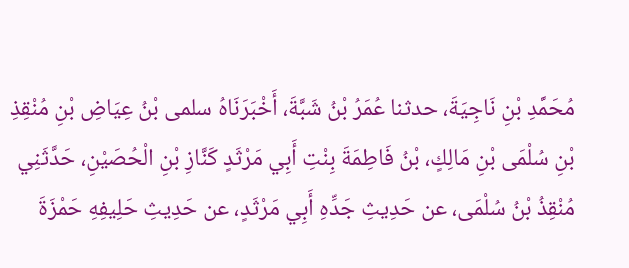مُحَمَّدِ بْنِ نَاجِيَةَ، حدثنا عُمَرُ بْنُ شَبَّةَ، أَخْبَرَنَاهُ سلمى بْنُ عِيَاضِ بْنِ مُنْقِذِ بْنِ سُلْمَى بْنِ مَالِكٍ، بْنُ فَاطِمَةَ بِنْتِ أَبِي مَرْثَدٍ كَنَّازِ بْنِ الْحُصَيْنِ، حَدَّثَنِي مُنْقِذُ بْنُ سُلْمَى، عن حَدِيثِ جَدِّهِ أَبِي مَرْثَدٍ، عن حَدِيثِ حَلِيفِهِ حَمْزَةَ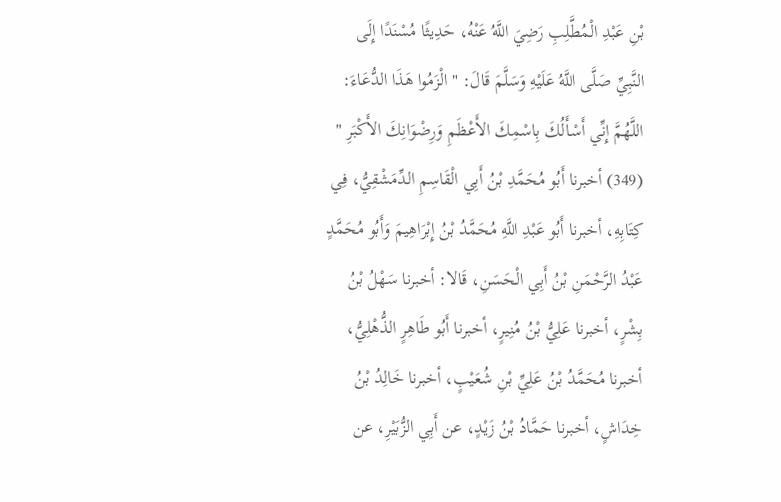بْنِ عَبْدِ الْمُطَّلِبِ رَضِيَ اللَّهُ عَنْهُ، حَدِيثًا مُسْنَدًا إِلَى النَّبِيِّ صَلَّى اللَّهُ عَلَيْهِ وَسَلَّمَ قَالَ: " الْزَمُوا هَذَا الدُّعَاءَ: اللَّهُمَّ إِنِّي أَسْأَلُكَ بِاسْمِكَ الأَعْظَمِ وَرِضْوَانِكَ الأَكْبَرِ "
(349) أخبرنا أَبُو مُحَمَّدِ بْنُ أَبِي الْقَاسِمِ الدِّمَشْقِيُّ، فِي كِتَابِهِ، أخبرنا أَبُو عَبْدِ اللَّهِ مُحَمَّدُ بْنُ إِبْرَاهِيمَ وَأَبُو مُحَمَّدٍ عَبْدُ الرَّحْمَنِ بْنُ أَبِي الْحَسَنِ، قَالا: أخبرنا سَهْلُ بْنُ بِشْرٍ، أخبرنا عَلِيُّ بْنُ مُنِيرٍ، أخبرنا أَبُو طَاهِرٍ الذُّهْلِيُّ، أخبرنا مُحَمَّدُ بْنُ عَلِيِّ بْنِ شُعَيْبٍ، أخبرنا خَالِدُ بْنُ خِدَاشٍ، أخبرنا حَمَّادُ بْنُ زَيْدٍ، عن أَبِي الزُّبَيْرِ، عن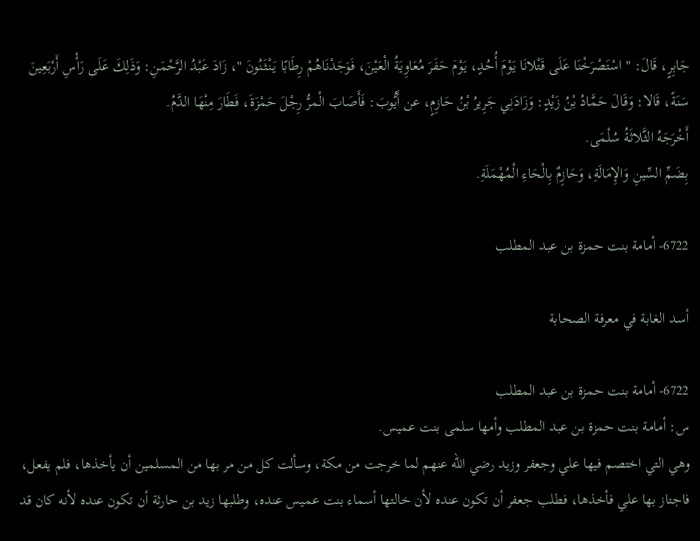جَابِرٍ، قَالَ: " اسْتَصْرَخْنَا عَلَى قَتْلانَا يَوْمَ أُحُدٍ، يَوْمَ حَفَرَ مُعَاوِيَةُ الْعَيْنَ، فَوَجَدْنَاهُمْ رِطَابًا يَنْثَنُونَ "، زَادَ عَبْدُ الرَّحْمَنِ: وَذَلِكَ عَلَى رَأْسِ أَرْبَعِينَ سَنَةً، قَالا: وَقَالَ حَمَّادُ بْنُ زَيْدٍ: وَزَادَنِي جَرِيرُ بْنُ حَازِمٍ، عن أَيُّوبَ: فَأَصَابَ الْمرُّ رِجْلَ حَمْزَةَ، فَطَارَ مِنْهَا الدَّمُ.
أَخْرَجَهُ الثَّلاثَةُ سُلْمَى.
بِضَمِّ السِّينِ وَالإِمَالَةِ، وَحَازِمٌ بِالْحَاءِ الْمُهْمَلَةِ.

6722- أمامة بنت حمزة بن عبد المطلب

أسد الغابة في معرفة الصحابة

6722- أمامة بنت حمزة بن عبد المطلب
س: أمامة بنت حمزة بن عبد المطلب وأمها سلمى بنت عميس.
وهي التي اختصم فيها علي وجعفر وزيد رضي الله عنهم لما خرجت من مكة، وسألت كل من مر بها من المسلمين أن يأخذها، فلم يفعل، فاجتاز بها علي فأخذها، فطلب جعفر أن تكون عنده لأن خالتها أسماء بنت عميس عنده، وطلبها زيد بن حارثة أن تكون عنده لأنه كان قد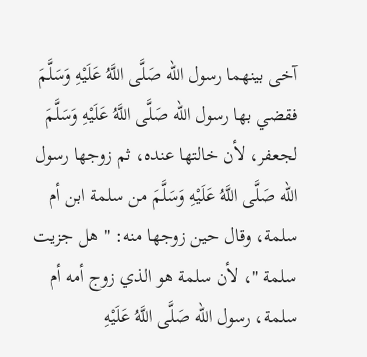آخى بينهما رسول الله صَلَّى اللَّهُ عَلَيْهِ وَسَلَّمَ فقضي بها رسول الله صَلَّى اللَّهُ عَلَيْهِ وَسَلَّمَ لجعفر، لأن خالتها عنده، ثم زوجها رسول الله صَلَّى اللَّهُ عَلَيْهِ وَسَلَّمَ من سلمة ابن أم سلمة، وقال حين زوجها منه: " هل جزيت سلمة "، لأن سلمة هو الذي زوج أمه أم سلمة، رسول الله صَلَّى اللَّهُ عَلَيْهِ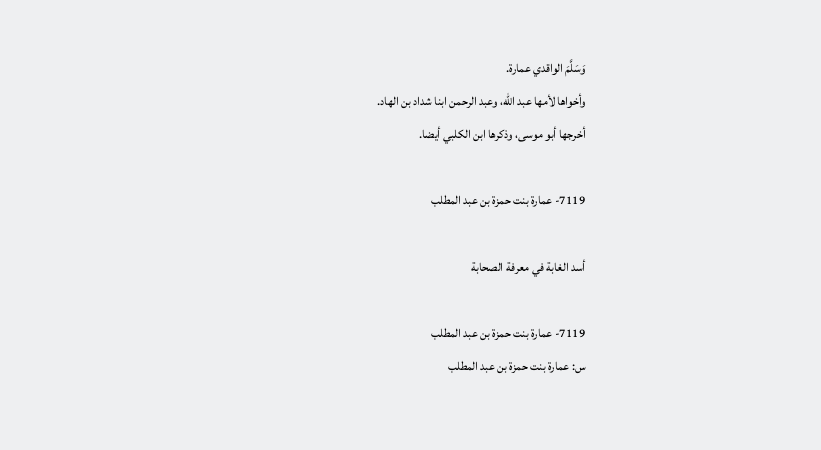وَسَلَّمَ الواقدي عمارة.
وأخواها لأمها عبد الله، وعبد الرحمن ابنا شداد بن الهاد.
أخرجها أبو موسى، وذكرها ابن الكلبي أيضا.

7119- عمارة بنت حمزة بن عبد المطلب

أسد الغابة في معرفة الصحابة

7119- عمارة بنت حمزة بن عبد المطلب
س: عمارة بنت حمزة بن عبد المطلب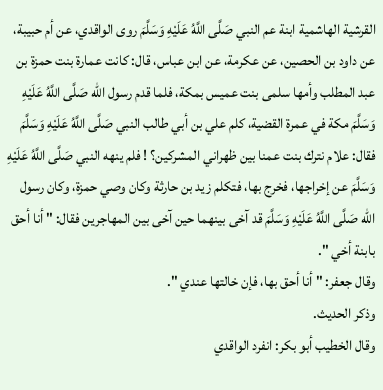القرشية الهاشمية ابنة عم النبي صَلَّى اللَّهُ عَلَيْهِ وَسَلَّمَ روى الواقدي، عن أم حبيبة، عن داود بن الحصين، عن عكرمة، عن ابن عباس، قال: كانت عمارة بنت حمزة بن عبد المطلب وأمها سلمى بنت عميس بمكة، فلما قدم رسول الله صَلَّى اللَّهُ عَلَيْهِ وَسَلَّمَ مكة في عمرة القضية، كلم علي بن أبي طالب النبي صَلَّى اللَّهُ عَلَيْهِ وَسَلَّمَ فقال: علام نترك بنت عمنا بين ظهراني المشركين؟ ! فلم ينهه النبي صَلَّى اللَّهُ عَلَيْهِ وَسَلَّمَ عن إخراجها، فخرج بها، فتكلم زيد بن حارثة وكان وصي حمزة، وكان رسول الله صَلَّى اللَّهُ عَلَيْهِ وَسَلَّمَ قد آخى بينهما حين آخى بين المهاجرين فقال: " أنا أحق بابنة أخي ".
وقال جعفر: " أنا أحق بها، فإن خالتها عندي ".
وذكر الحديث.
وقال الخطيب أبو بكر: انفرد الواقدي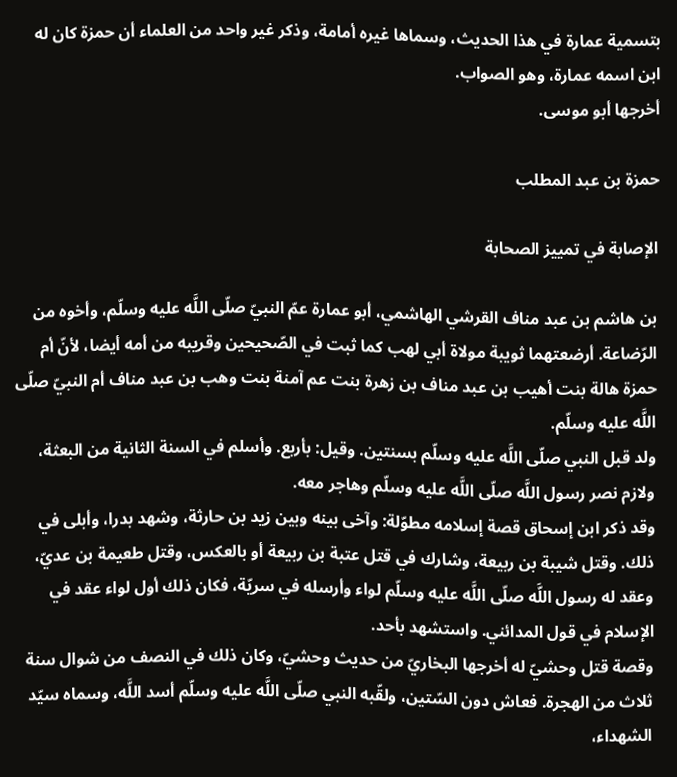بتسمية عمارة في هذا الحديث، وسماها غيره أمامة، وذكر غير واحد من العلماء أن حمزة كان له ابن اسمه عمارة، وهو الصواب.
أخرجها أبو موسى.

حمزة بن عبد المطلب

الإصابة في تمييز الصحابة

بن هاشم بن عبد مناف القرشي الهاشمي، أبو عمارة عمّ النبيّ صلّى اللَّه عليه وسلّم، وأخوه من الرّضاعة. أرضعتهما ثويبة مولاة أبي لهب كما ثبت في الصّحيحين وقريبه من أمه أيضا، لأنّ أم حمزة هالة بنت أهيب بن عبد مناف بن زهرة بنت عم آمنة بنت وهب بن عبد مناف أم النبيّ صلّى اللَّه عليه وسلّم.
ولد قبل النبي صلّى اللَّه عليه وسلّم بسنتين. وقيل: بأربع. وأسلم في السنة الثانية من البعثة، ولازم نصر رسول اللَّه صلّى اللَّه عليه وسلّم وهاجر معه.
وقد ذكر ابن إسحاق قصة إسلامه مطوّلة: وآخى بينه وبين زيد بن حارثة، وشهد بدرا، وأبلى في ذلك. وقتل شيبة بن ربيعة، وشارك في قتل عتبة بن ربيعة أو بالعكس، وقتل طعيمة بن عديّ، وعقد له رسول اللَّه صلّى اللَّه عليه وسلّم لواء وأرسله في سريّة، فكان ذلك أول لواء عقد في الإسلام في قول المدائني. واستشهد بأحد.
وقصة قتل وحشيّ له أخرجها البخاريّ من حديث وحشيّ، وكان ذلك في النصف من شوال سنة ثلاث من الهجرة. فعاش دون السّتين، ولقّبه النبي صلّى اللَّه عليه وسلّم أسد اللَّه، وسماه سيّد الشهداء،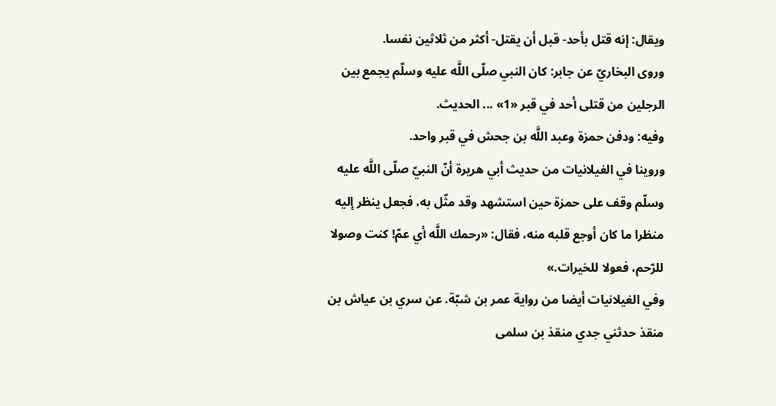ويقال: إنه قتل بأحد- قبل أن يقتل- أكثر من ثلاثين نفسا.
وروى البخاريّ عن جابر: كان النبي صلّى اللَّه عليه وسلّم يجمع بين الرجلين من قتلى أحد في قبر «1» ... الحديث.
وفيه: ودفن حمزة وعبد اللَّه بن جحش في قبر واحد.
وروينا في الغيلانيات من حديث أبي هريرة أنّ النبيّ صلّى اللَّه عليه وسلّم وقف على حمزة حين استشهد وقد مثّل به، فجعل ينظر إليه منظرا ما كان أوجع قلبه منه، فقال: «رحمك اللَّه أي عمّ! كنت وصولا للرّحم، فعولا للخيرات.»
وفي الغيلانيات أيضا من رواية عمر بن شبّة. عن سري بن عياش بن منقذ حدثني جدي منقذ بن سلمى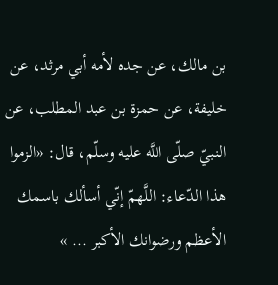بن مالك، عن جده لأمه أبي مرثد، عن خليفة، عن حمزة بن عبد المطلب، عن النبيّ صلّى اللَّه عليه وسلّم، قال: «الزموا هذا الدّعاء: اللَّهمّ إنّي أسألك باسمك الأعظم ورضوانك الأكبر ... »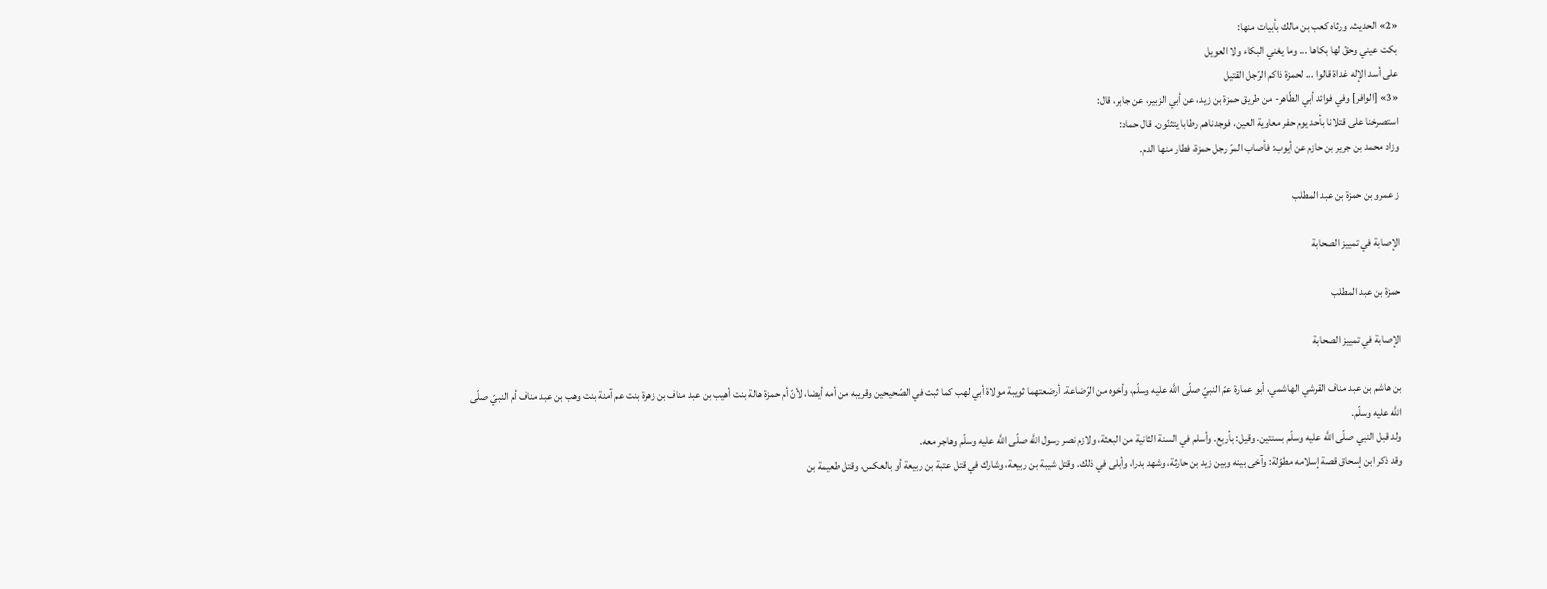«2» الحديث. ورثاه كعب بن مالك بأبيات منها:
بكت عيني وحقّ لها بكاها ... وما يغني البكاء ولا العويل
على أسد الإله غداة قالوا ... لحمزة ذاكم الرّجل القتيل
«3» [الوافر] وفي فوائد أبي الطّاهر- من طريق حمزة بن زيد، عن أبي الزبير، عن جابر، قال:
استصرخنا على قتلانا بأحد يوم حفر معاوية العين، فوجدناهم رطابا يتثنّون. قال حماد:
وزاد محمد بن جرير بن حازم عن أيوب: فأصاب المرّ رجل حمزة، فطار منها الدم.

ز عمرو بن حمزة بن عبد المطلب

الإصابة في تمييز الصحابة

حمزة بن عبد المطلب

الإصابة في تمييز الصحابة

بن هاشم بن عبد مناف القرشي الهاشمي، أبو عمارة عمّ النبيّ صلّى اللَّه عليه وسلّم، وأخوه من الرّضاعة. أرضعتهما ثويبة مولاة أبي لهب كما ثبت في الصّحيحين وقريبه من أمه أيضا، لأنّ أم حمزة هالة بنت أهيب بن عبد مناف بن زهرة بنت عم آمنة بنت وهب بن عبد مناف أم النبيّ صلّى اللَّه عليه وسلّم.
ولد قبل النبي صلّى اللَّه عليه وسلّم بسنتين. وقيل: بأربع. وأسلم في السنة الثانية من البعثة، ولازم نصر رسول اللَّه صلّى اللَّه عليه وسلّم وهاجر معه.
وقد ذكر ابن إسحاق قصة إسلامه مطوّلة: وآخى بينه وبين زيد بن حارثة، وشهد بدرا، وأبلى في ذلك. وقتل شيبة بن ربيعة، وشارك في قتل عتبة بن ربيعة أو بالعكس، وقتل طعيمة بن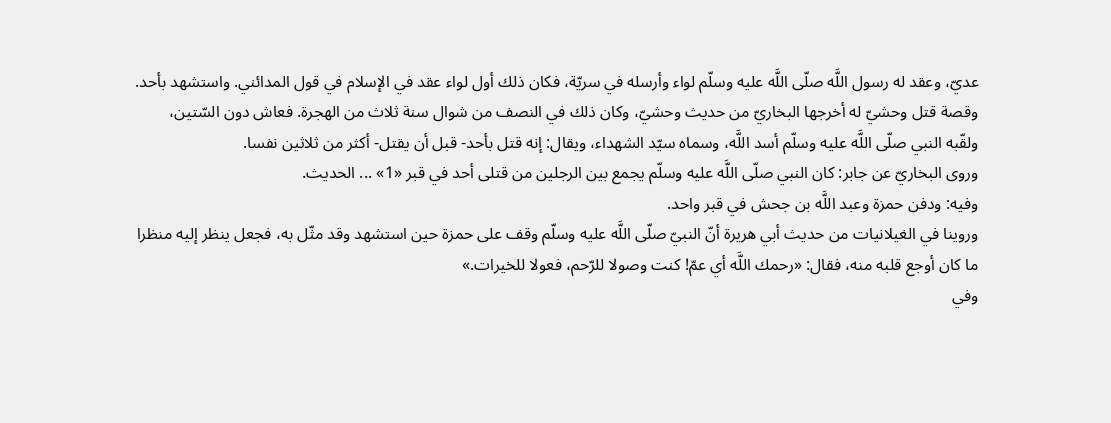عديّ، وعقد له رسول اللَّه صلّى اللَّه عليه وسلّم لواء وأرسله في سريّة، فكان ذلك أول لواء عقد في الإسلام في قول المدائني. واستشهد بأحد.
وقصة قتل وحشيّ له أخرجها البخاريّ من حديث وحشيّ، وكان ذلك في النصف من شوال سنة ثلاث من الهجرة. فعاش دون السّتين، ولقّبه النبي صلّى اللَّه عليه وسلّم أسد اللَّه، وسماه سيّد الشهداء، ويقال: إنه قتل بأحد- قبل أن يقتل- أكثر من ثلاثين نفسا.
وروى البخاريّ عن جابر: كان النبي صلّى اللَّه عليه وسلّم يجمع بين الرجلين من قتلى أحد في قبر «1» ... الحديث.
وفيه: ودفن حمزة وعبد اللَّه بن جحش في قبر واحد.
وروينا في الغيلانيات من حديث أبي هريرة أنّ النبيّ صلّى اللَّه عليه وسلّم وقف على حمزة حين استشهد وقد مثّل به، فجعل ينظر إليه منظرا ما كان أوجع قلبه منه، فقال: «رحمك اللَّه أي عمّ! كنت وصولا للرّحم، فعولا للخيرات.»
وفي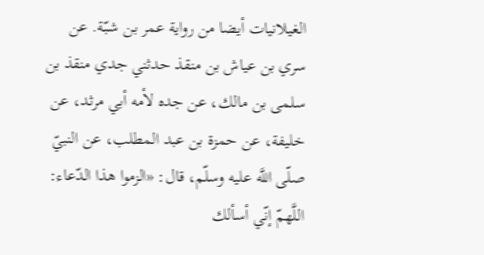الغيلانيات أيضا من رواية عمر بن شبّة. عن سري بن عياش بن منقذ حدثني جدي منقذ بن سلمى بن مالك، عن جده لأمه أبي مرثد، عن خليفة، عن حمزة بن عبد المطلب، عن النبيّ صلّى اللَّه عليه وسلّم، قال: «الزموا هذا الدّعاء: اللَّهمّ إنّي أسألك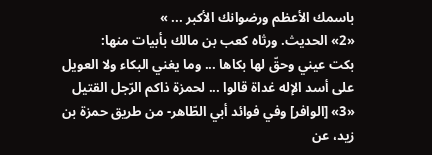باسمك الأعظم ورضوانك الأكبر ... »
«2» الحديث. ورثاه كعب بن مالك بأبيات منها:
بكت عيني وحقّ لها بكاها ... وما يغني البكاء ولا العويل
على أسد الإله غداة قالوا ... لحمزة ذاكم الرّجل القتيل
«3» [الوافر] وفي فوائد أبي الطّاهر- من طريق حمزة بن زيد، عن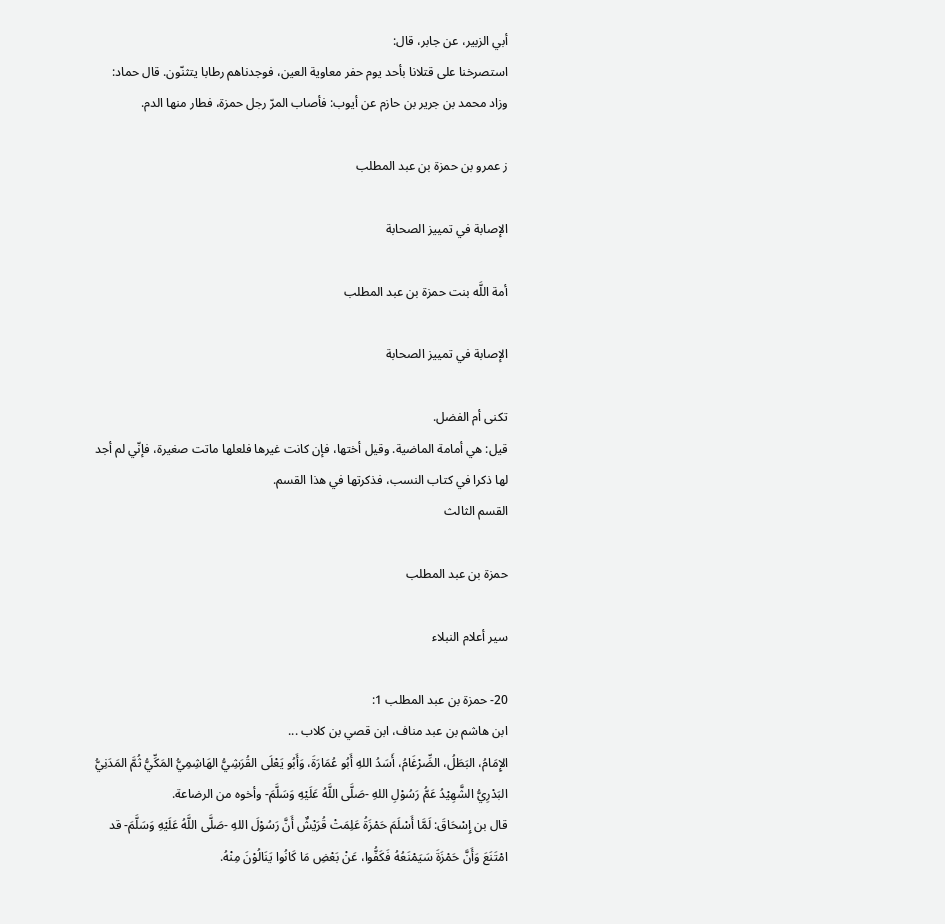أبي الزبير، عن جابر، قال:
استصرخنا على قتلانا بأحد يوم حفر معاوية العين، فوجدناهم رطابا يتثنّون. قال حماد:
وزاد محمد بن جرير بن حازم عن أيوب: فأصاب المرّ رجل حمزة، فطار منها الدم.

ز عمرو بن حمزة بن عبد المطلب

الإصابة في تمييز الصحابة

أمة اللَّه بنت حمزة بن عبد المطلب

الإصابة في تمييز الصحابة

تكنى أم الفضل.
قيل: هي أمامة الماضية. وقيل أختها، فإن كانت غيرها فلعلها ماتت صغيرة، فإنّي لم أجد لها ذكرا في كتاب النسب، فذكرتها في هذا القسم.
القسم الثالث

حمزة بن عبد المطلب

سير أعلام النبلاء

20- حمزة بن عبد المطلب 1:
ابن هاشم بن عبد مناف، ابن قصي بن كلاب ...
الإِمَامُ، البَطَلُ، الضِّرْغَامُ، أَسَدُ اللهِ أَبُو عُمَارَةَ، وَأَبُو يَعْلَى القُرَشِيُّ الهَاشِمِيُّ المَكِّيُّ ثُمَّ المَدَنِيُّ البَدْرِيُّ الشَّهِيْدُ عَمُّ رَسُوْلِ اللهِ -صَلَّى اللَّهُ عَلَيْهِ وَسَلَّمَ- وأخوه من الرضاعة.
قال بن إِسْحَاقَ: لَمَّا أَسْلَمَ حَمْزَةُ عَلِمَتْ قُرَيْشٌ أَنَّ رَسُوْلَ اللهِ -صَلَّى اللَّهُ عَلَيْهِ وَسَلَّمَ- قد امْتَنَعَ وَأَنَّ حَمْزَةَ سَيَمْنَعُهُ فَكَفُّوا، عَنْ بَعْضِ مَا كَانُوا يَنَالُوْنَ مِنْهُ.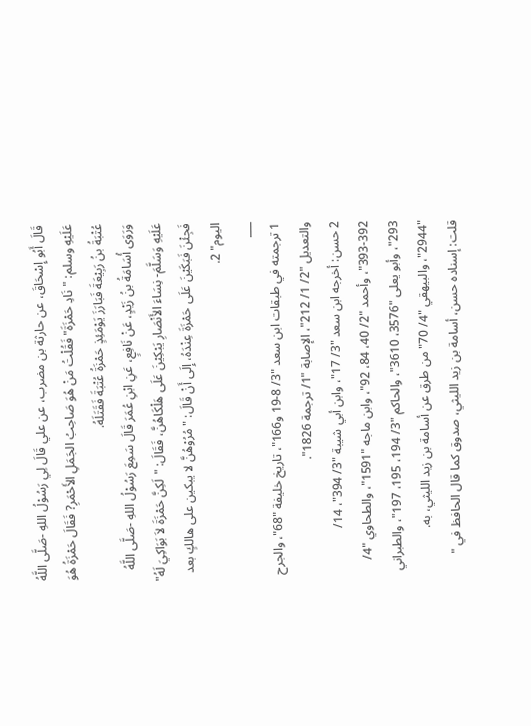قَالَ أَبُو إِسْحَاقَ، عن حارثة بن مضرب، عن علي قَالَ لِي رَسُوْلُ اللهِ -صَلَّى اللَّهُ عَلَيْهِ وسلم: "نَادِ حَمْزَةَ" فَقُلْتُ مَنْ هُوَ صَاحِبُ الجَمَلِ الأَحْمَرِ? فَقَالَ حَمْزَةُ هُوَ عُتْبَةُ بنُ رَبِيْعَةَ فَبَارَزَ يَوْمَئِذٍ حَمْزَةُ عُتْبَةَ فَقَتَلَهُ.
وَرَوَى أُسَامَةُ بنُ زَيْدٍ، عَنْ نَافِعٍ، عَنِ ابْنِ عُمَرَ قَالَ سَمِعَ رَسُوْلُ اللهِ -صَلَّى اللَّهُ عَلَيْهِ وَسَلَّمَ- نِسَاءَ الأَنْصَارِ يَبْكِيْنَ عَلَى هَلْكَاهُنَّ، فَقَالَ: "لَكِنَّ حَمْزَةَ لاَ بَوَاكِيَ لَهُ" فَجِئْنَ فَبَكَيْنَ عَلَى حَمْزَةَ عِنْدَهُ، إِلَى أَنْ قَالَ: "مُرُوْهُنَّ لا يبكين على هالكٍ بعد اليوم" 2.
___
1 ترجمته في طبقات ابن سعد "3/ 8-19 و166"، تاريخ خليفة "68"، والجرح والتعديل "2/ 1/ 212"، الإصابة "1/ ترجمة 1826".
2 حسن: أخرجه ابن سعد "3/ 17"، وابن أبي شيبة "3/ 394"، 14/ 392-393"، وأحمد "2/ 40، 84، 92"، وابن ماجه "1591"، والطحاوي "4/ 293"، وأبو يعلى "3576، 3610"، والحاكم "3/ 194، 195، 197"، والطبراني "2944"، والبيهقي "4/ 70" من طرق عن أسامة بن زيد الليثي، به.
قلت: إسناده حسن، أسامة بن زيد الليثي، صدوق كما قال الحافظ في "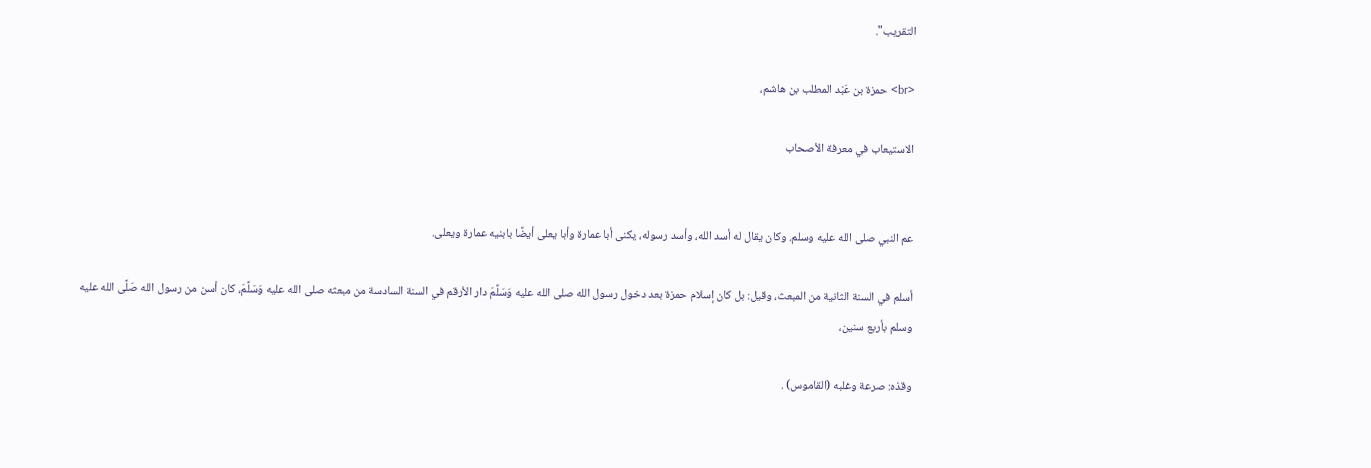التقريب".

<br> حمزة بن عَبْد المطلب بن هاشم،

الاستيعاب في معرفة الأصحاب


عم النبي صلى الله عليه وسلم. وكان يقال له أسد الله، وأسد رسوله، يكنى أبا عمارة وأبا يعلى أيضًا بابنيه عمارة ويعلى.

أسلم في السنة الثانية من المبعث، وقيل: بل كان إسلام حمزة بعد دخول رسول الله صلى الله عليه وَسَلَّمَ دار الأرقم في السنة السادسة من مبعثه صلى الله عليه وَسَلَّمَ، كان أسن من رسول الله صَلَّى الله عليه وسلم بأربع سنين،

وقذه: صرعة وغلبه (القاموس) .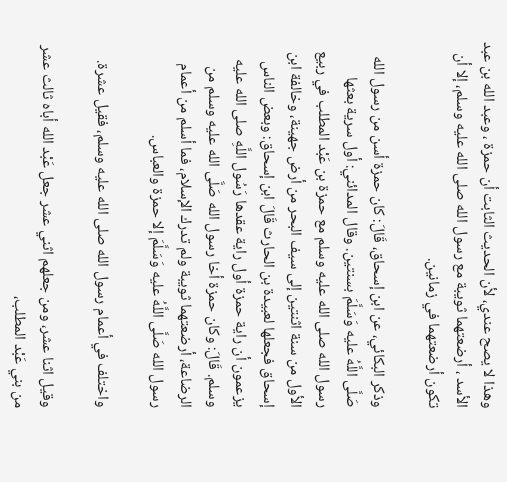وهذا لا يصح عندي، لأن الحديث الثابت أن حمزة ، وعبد الله بن عبد الأسد ، أرضعتهما ثويبة مع رسول الله صلى الله عليه وسلم، إلا أن تكون أرضعتهما في زمانين.

وذكر البكائي، عن ابن إسحاق، قَالَ: كان حمزة أسن من رسول الله صَلَّى اللَّهُ عليه وَسَلَّمَ بسنتين. وقال المدائني: أول سرية بعثها رسول الله صلى الله عليه وسلم مع حمزة بن عَبْد المطلب في ربيع الأول من سنة اثنتين إلى سيف البحر من أرض جهينة، وخالفة ابن إسحاق فجعلها لعبيدة بن الحارث قَالَ ابن إسحاق: وبعض الناس يزعمون أن راية حمزة أول راية عقدها رَسُول اللَّهِ صلى الله عليه وسلم. قَالَ: وكان حمزة أخا رسول الله صَلَّى الله عليه وسلم من الرضاعة، أرضعتهما ثويبة ولم تدرك الإسلام، فما أسلم من أعمام رسول الله صَلَّى اللَّهُ عليه وَسَلَّمَ إلا حمزة والعباس.

واختلف في أعمام رسول الله صلى الله عليه وسلم، فقيل عشرة.

وقيل اثنا عشر، ومن جعلهم اثني عشر جعل عَبْد الله أباه ثالث عشر من بني عَبْد المطلب،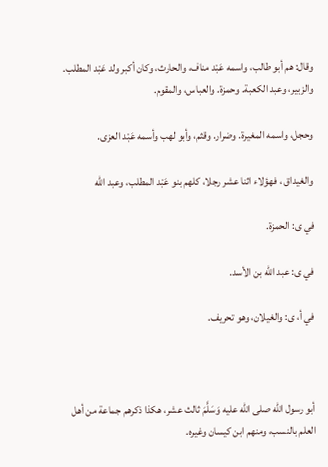وقال: هم أبو طالب، واسمه عَبْد مناف، والحارث، وكان أكبر ولد عَبْد المطلب. والزبير، وعبد الكعبة. وحمزة. والعباس، والمقوم.

وحجل، واسمه المغيرة. وضرار. وقثم، وأبو لهب وأسمه عَبْد العزى.

والغيداق ، فهؤلاء اثنا عشر رجلا، كلهم بنو عَبْد المطلب، وعبد الله

في ى: الحمزة.

في ى: عبد الله بن الأسد.

في أ، ى: والغيلان، وهو تحريف.



أبو رسول الله صلى الله عليه وَسَلَّمَ ثالث عشر، هكذا ذكرهم جماعة من أهل العلم بالنسب، ومنهم ابن كيسان وغيره.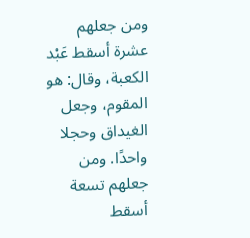ومن جعلهم عشرة أسقط عَبْد الكعبة، وقال: هو المقوم، وجعل الغيداق وحجلا واحدًا. ومن جعلهم تسعة أسقط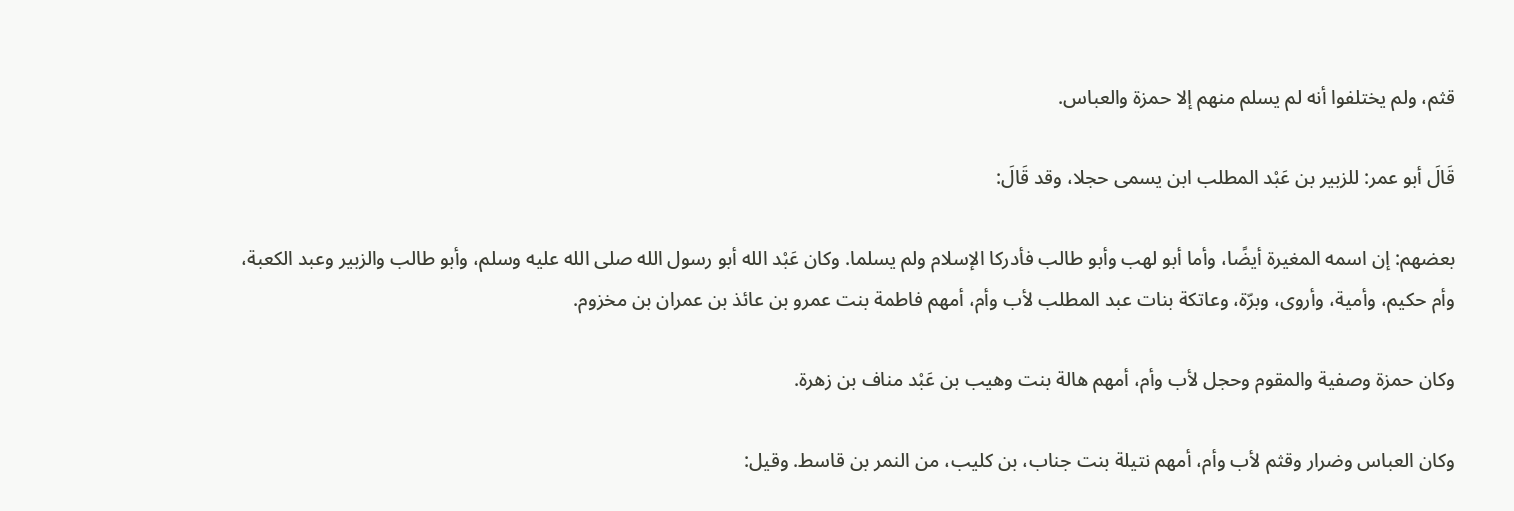قثم، ولم يختلفوا أنه لم يسلم منهم إلا حمزة والعباس.

قَالَ أبو عمر: للزبير بن عَبْد المطلب ابن يسمى حجلا، وقد قَالَ:

بعضهم: إن اسمه المغيرة أيضًا، وأما أبو لهب وأبو طالب فأدركا الإسلام ولم يسلما. وكان عَبْد الله أبو رسول الله صلى الله عليه وسلم، وأبو طالب والزبير وعبد الكعبة، وأم حكيم، وأمية، وأروى، وبرّة، وعاتكة بنات عبد المطلب لأب وأم، أمهم فاطمة بنت عمرو بن عائذ بن عمران بن مخزوم.

وكان حمزة وصفية والمقوم وحجل لأب وأم، أمهم هالة بنت وهيب بن عَبْد مناف بن زهرة.

وكان العباس وضرار وقثم لأب وأم، أمهم نتيلة بنت جناب، بن كليب، من النمر بن قاسط. وقيل: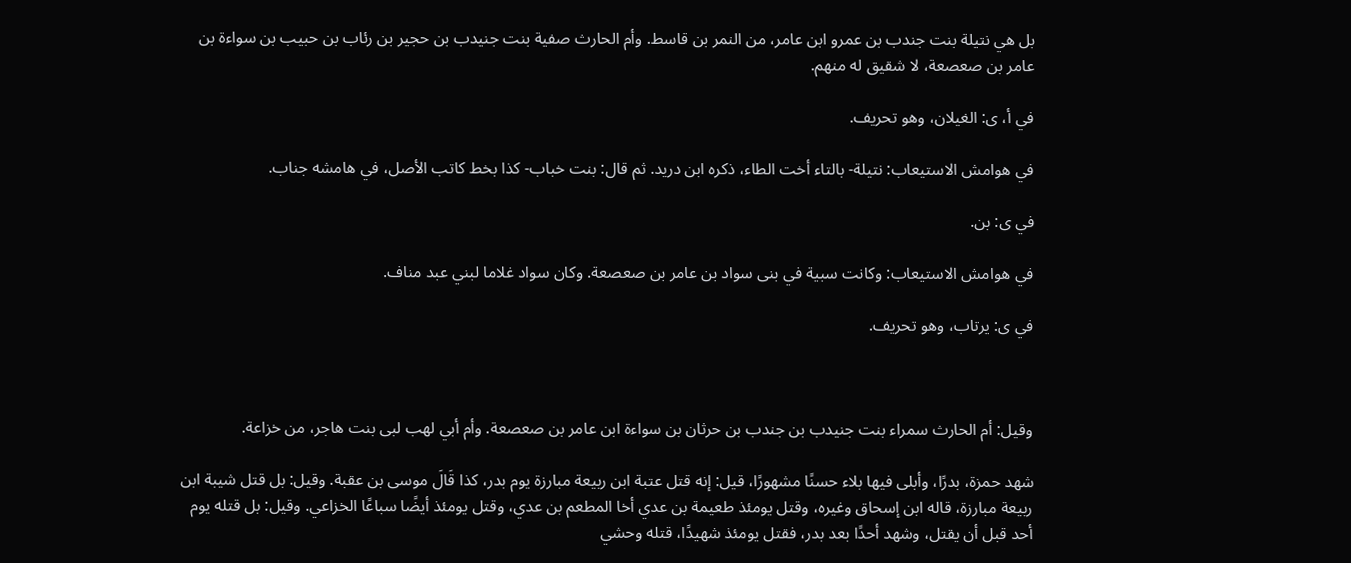بل هي نتيلة بنت جندب بن عمرو ابن عامر، من النمر بن قاسط. وأم الحارث صفية بنت جنيدب بن حجير بن رئاب بن حبيب بن سواءة بن عامر بن صعصعة، لا شقيق له منهم.

في أ، ى: الغيلان، وهو تحريف.

في هوامش الاستيعاب: نتيلة- بالتاء أخت الطاء، ذكره ابن دريد. ثم قال: بنت خباب- كذا بخط كاتب الأصل، في هامشه جناب.

في ى: بن.

في هوامش الاستيعاب: وكانت سبية في بنى سواد بن عامر بن صعصعة. وكان سواد غلاما لبني عبد مناف.

في ى: يرتاب، وهو تحريف.



وقيل: أم الحارث سمراء بنت جنيدب بن جندب بن حرثان بن سواءة ابن عامر بن صعصعة. وأم أبي لهب لبى بنت هاجر، من خزاعة.

شهد حمزة، بدرًا، وأبلى فيها بلاء حسنًا مشهورًا، قيل: إنه قتل عتبة ابن ربيعة مبارزة يوم بدر، كذا قَالَ موسى بن عقبة. وقيل: بل قتل شيبة ابن ربيعة مبارزة، قاله ابن إسحاق وغيره، وقتل يومئذ طعيمة بن عدي أخا المطعم بن عدي، وقتل يومئذ أيضًا سباعًا الخزاعي. وقيل: بل قتله يوم أحد قبل أن يقتل، وشهد أحدًا بعد بدر، فقتل يومئذ شهيدًا، قتله وحشي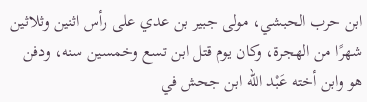ابن حرب الحبشي، مولى جبير بن عدي على رأس اثنين وثلاثين شهرًا من الهجرة، وكان يوم قتل ابن تسع وخمسين سنه، ودفن هو وابن أخته عَبْد الله ابن جحش في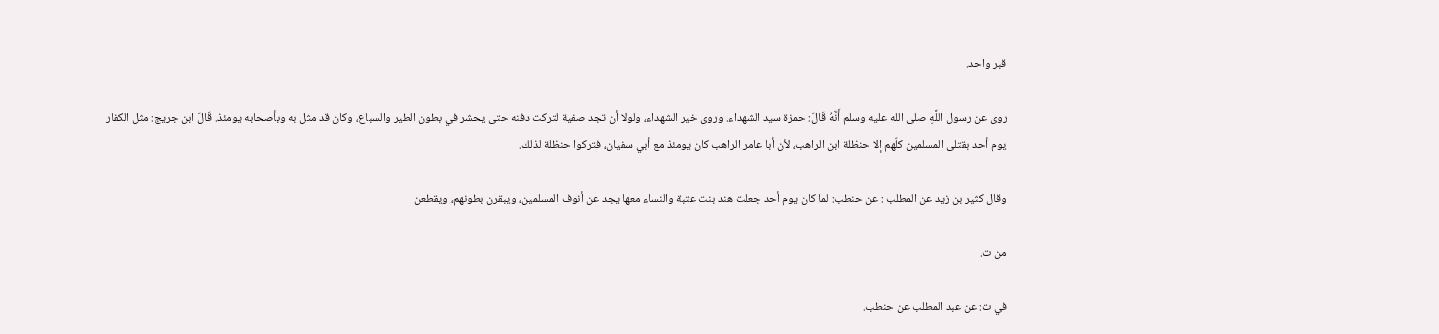قبر واحد.

روى عن رسول اللَّهِ صلى الله عليه وسلم أَنَّهُ قَالَ: حمزة سيد الشهداء. وروى خير الشهداء، ولولا أن تجد صفية لتركت دفنه حتى يحشر في بطون الطير والسباع، وكان قد مثل به وبأصحابه يومئذ. قَالَ ابن جريج: مثل الكفار يوم أحد بقتلى المسلمين كلّهم إلا حنظلة ابن الراهب، لأن أبا عامر الراهب كان يومئذ مع أبي سفيان، فتركوا حنظلة لذلك.

وقال كثير بن زيد عن المطلب : عن حنطب: لما كان يوم أحد جعلت هند بنت عتبة والنساء معها يجد عن أنوف المسلمين، ويبقرن بطونهم، ويقطعن

من ت.

في ت: عن عبد المطلب عن حنطب.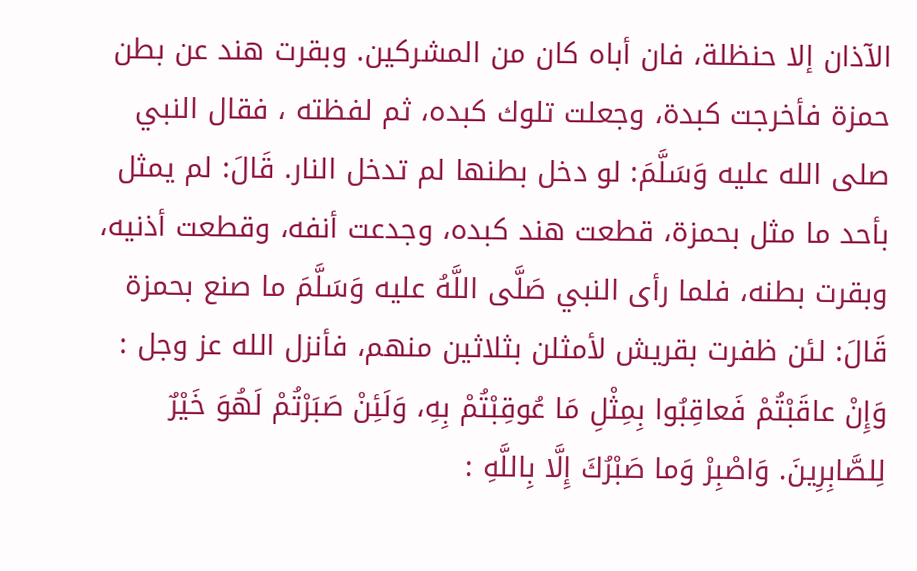الآذان إلا حنظلة، فان أباه كان من المشركين. وبقرت هند عن بطن حمزة فأخرجت كبدة، وجعلت تلوك كبده، ثم لفظته ، فقال النبي صلى الله عليه وَسَلَّمَ: لو دخل بطنها لم تدخل النار. قَالَ: لم يمثل بأحد ما مثل بحمزة، قطعت هند كبده، وجدعت أنفه، وقطعت أذنيه، وبقرت بطنه، فلما رأى النبي صَلَّى اللَّهُ عليه وَسَلَّمَ ما صنع بحمزة قَالَ: لئن ظفرت بقريش لأمثلن بثلاثين منهم، فأنزل الله عز وجل : وَإِنْ عاقَبْتُمْ فَعاقِبُوا بِمِثْلِ مَا عُوقِبْتُمْ بِهِ، وَلَئِنْ صَبَرْتُمْ لَهُوَ خَيْرٌ لِلصَّابِرِينَ. وَاصْبِرْ وَما صَبْرُكَ إِلَّا بِاللَّهِ :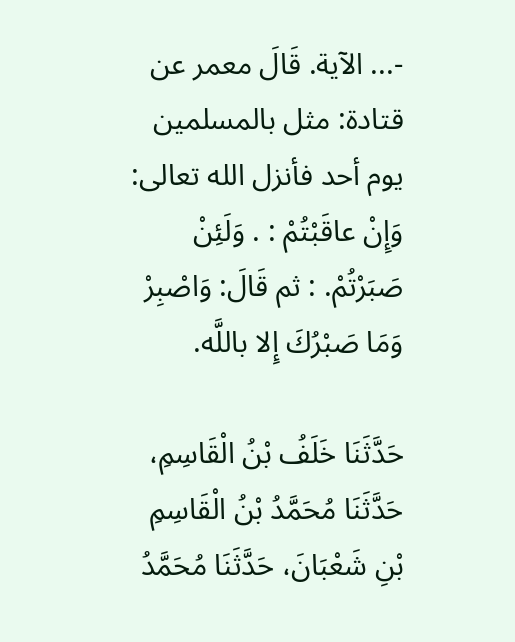-... الآية. قَالَ معمر عن قتادة: مثل بالمسلمين يوم أحد فأنزل الله تعالى: وَإِنْ عاقَبْتُمْ : . وَلَئِنْ صَبَرْتُمْ. : ثم قَالَ: وَاصْبِرْ وَمَا صَبْرُكَ إِلا باللَّه.

حَدَّثَنَا خَلَفُ بْنُ الْقَاسِمِ، حَدَّثَنَا مُحَمَّدُ بْنُ الْقَاسِمِ بْنِ شَعْبَانَ، حَدَّثَنَا مُحَمَّدُ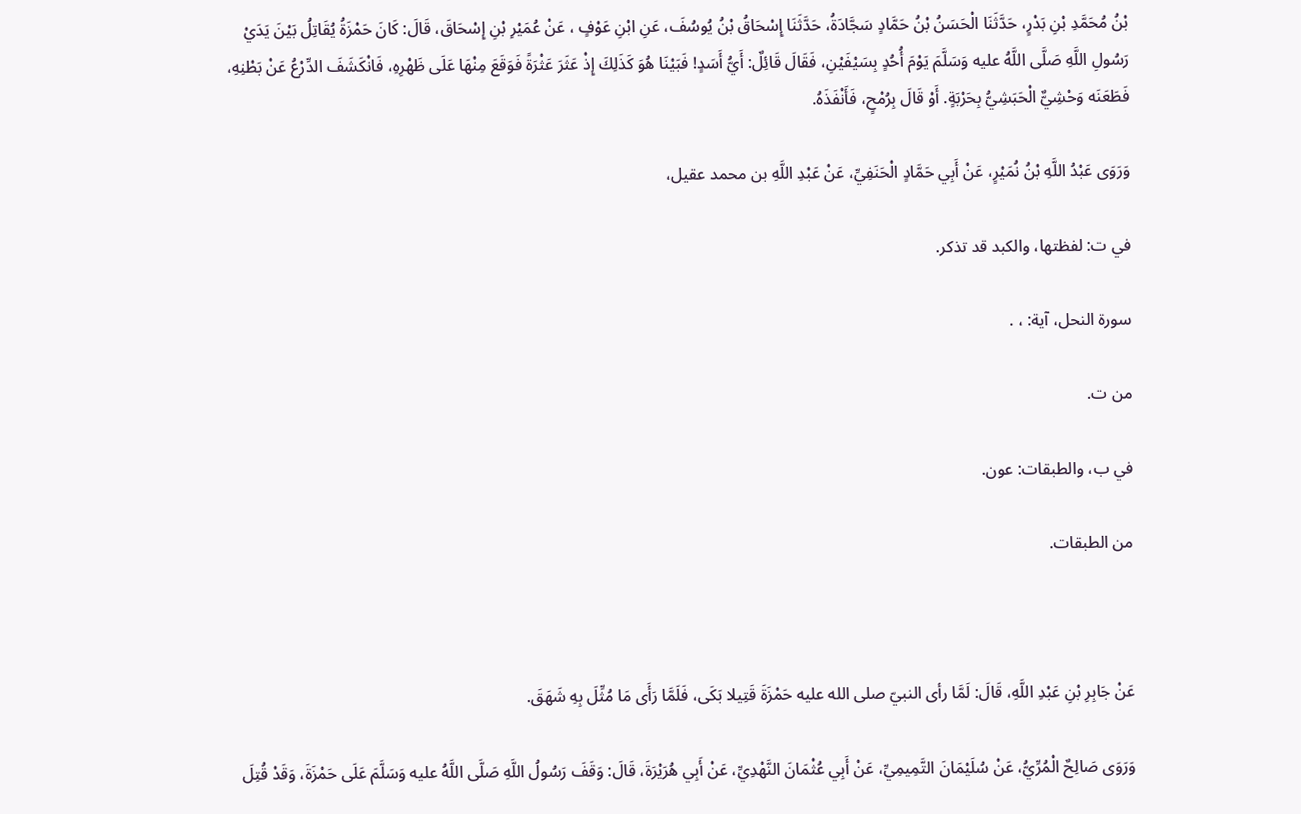بْنُ مُحَمَّدِ بْنِ بَدْرٍ، حَدَّثَنَا الْحَسَنُ بْنُ حَمَّادٍ سَجَّادَةُ، حَدَّثَنَا إِسْحَاقُ بْنُ يُوسُفَ، عَنِ ابْنِ عَوْفٍ ، عَنْ عُمَيْرِ بْنِ إِسْحَاقَ، قَالَ: كَانَ حَمْزَةُ يُقَاتِلُ بَيْنَ يَدَيْ رَسُولِ اللَّهِ صَلَّى اللَّهُ عليه وَسَلَّمَ يَوْمَ أُحُدٍ بِسَيْفَيْنِ، فَقَالَ قَائِلٌ: أَيُّ أَسَدٍ! فَبَيْنَا هُوَ كَذَلِكَ إِذْ عَثَرَ عَثْرَةً فَوَقَعَ مِنْهَا عَلَى ظَهْرِهِ، فَانْكَشَفَ الدِّرْعُ عَنْ بَطْنِهِ، فَطَعَنَه وَحْشِيٌّ الْحَبَشِيُّ بِحَرْبَةٍ. أَوْ قَالَ بِرُمْحٍ، فَأَنْفَذَهُ.

وَرَوَى عَبْدُ اللَّهِ بْنُ نُمَيْرٍ، عَنْ أَبِي حَمَّادٍ الْحَنَفِيِّ، عَنْ عَبْدِ اللَّهِ بن محمد عقيل،

في ت: لفظتها، والكبد قد تذكر.

سورة النحل، آية: ، .

من ت.

في ب، والطبقات: عون.

من الطبقات.



عَنْ جَابِرِ بْنِ عَبْدِ اللَّهِ، قَالَ: لَمَّا رأى النبيّ صلى الله عليه حَمْزَةَ قَتِيلا بَكَى، فَلَمَّا رَأَى مَا مُثِّلَ بِهِ شَهَقَ.

وَرَوَى صَالِحٌ الْمُرِّيُّ، عَنْ سُلَيْمَانَ التَّمِيمِيِّ، عَنْ أَبِي عُثْمَانَ النَّهْدِيِّ، عَنْ أَبِي هُرَيْرَةَ، قَالَ: وَقَفَ رَسُولُ اللَّهِ صَلَّى اللَّهُ عليه وَسَلَّمَ عَلَى حَمْزَةَ، وَقَدْ قُتِلَ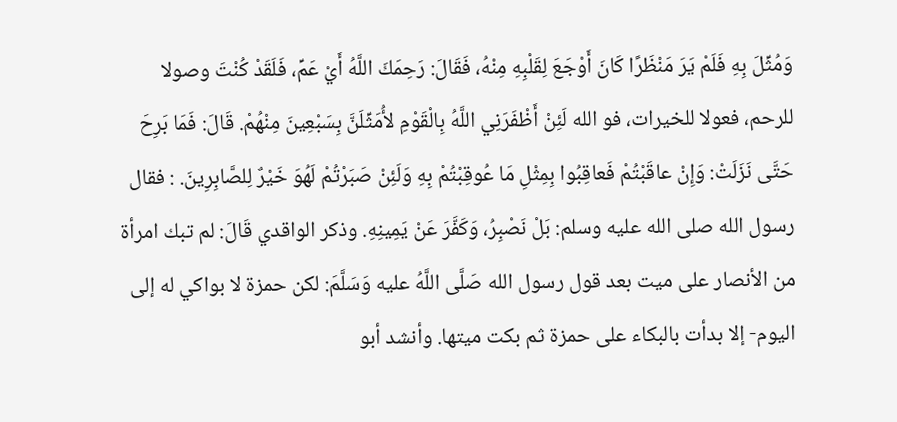وَمُثِّلَ بِهِ فَلَمْ يَرَ مَنْظَرًا كَانَ أَوْجَعَ لِقَلْبِهِ مِنْهُ، فَقَالَ: رَحِمَكَ اللَّهُ أَيْ عَمِّ، فَلَقَدْ كُنْتَ وصولا للرحم، فعولا للخيرات، فو الله لَئِنْ أَظْفَرَنِي اللَّهُ بِالْقَوْمِ لأُمَثِّلَنَّ بِسَبْعِينَ مِنْهُمْ. قَالَ: فَمَا بَرِحَ حَتَّى نَزَلَتْ: وَإِنْ عاقَبْتُمْ فَعاقِبُوا بِمِثْلِ مَا عُوقِبْتُمْ بِهِ وَلَئِنْ صَبَرْتُمْ لَهُوَ خَيْرٌ لِلصَّابِرِينَ. : فقال رسول الله صلى الله عليه وسلم: بَلْ نَصْبِرُ، وَكَفَّرَ عَنْ يَمِينِهِ. وذكر الواقدي قَالَ: لم تبك امرأة من الأنصار على ميت بعد قول رسول الله صَلَّى اللَّهُ عليه وَسَلَّمَ: لكن حمزة لا بواكي له إلى اليوم- إلا بدأت بالبكاء على حمزة ثم بكت ميتها. وأنشد أبو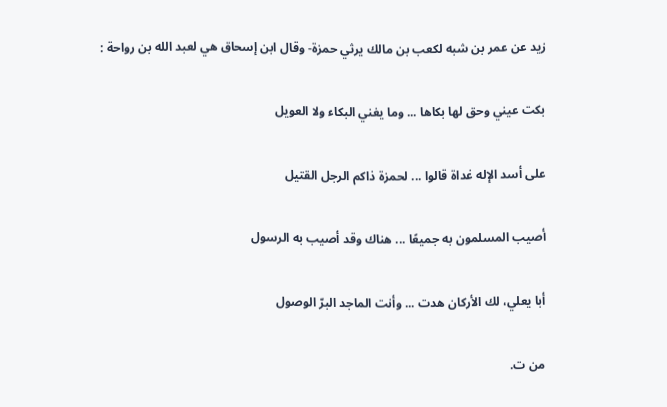زيد عن عمر بن شبه لكعب بن مالك يرثي حمزة- وقال ابن إسحاق هي لعبد الله بن رواحة :

بكت عيني وحق لها بكاها ... وما يغني البكاء ولا العويل

على أسد الإله غداة قالوا ... لحمزة ذاكم الرجل القتيل

أصيب المسلمون به جميعًا ... هناك وقد أصيب به الرسول

أبا يعلي، لك الأركان هدت ... وأنت الماجد البرّ الوصول

من ت.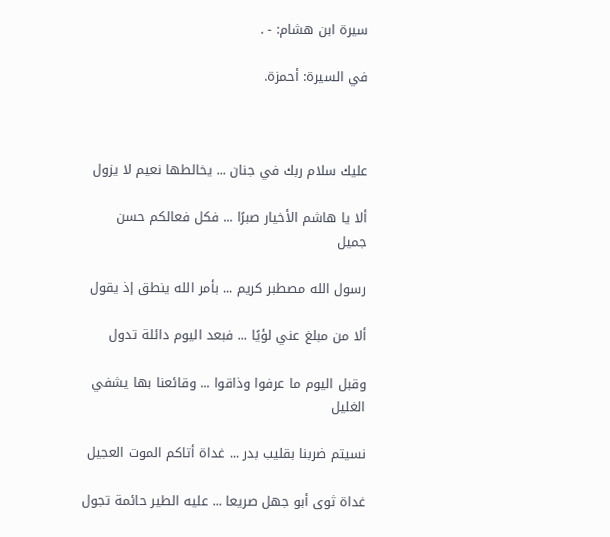سيرة ابن هشام: - .

في السيرة: أحمزة.



عليك سلام ربك في جنان ... يخالطها نعيم لا يزول

ألا يا هاشم الأخيار صبرًا ... فكل فعالكم حسن جميل

رسول الله مصطبر كريم ... بأمر الله ينطق إذ يقول

ألا من مبلغ عني لؤيًا ... فبعد اليوم دائلة تدول

وقبل اليوم ما عرفوا وذاقوا ... وقائعنا بها يشفي الغليل

نسيتم ضربنا بقليب بدر ... غداة أتاكم الموت العجيل

غداة ثوى أبو جهل صريعا ... عليه الطير حائمة تجول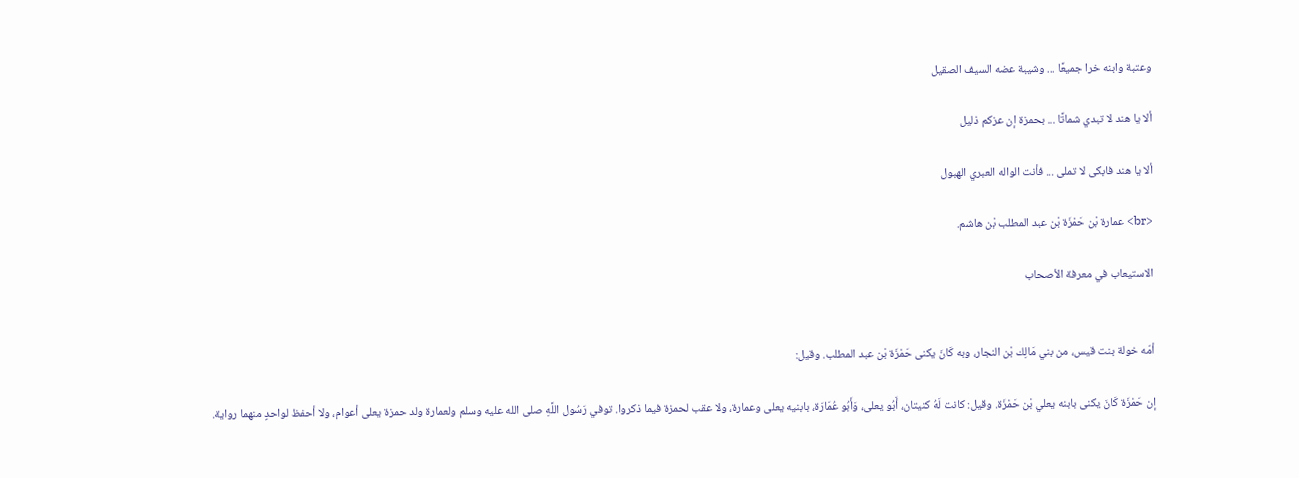وعتبة وابنه خرا جميعًا ... وشيبة عضه السيف الصقيل

ألا يا هند لا تبدي شماتًا ... بحمزة إن عزكم ذليل

ألا يا هند فابكى لا تملى ... فأنت الواله العبري الهبول

<br> عمارة بْن حَمْزَة بْن عبد المطلب بْن هاشم.

الاستيعاب في معرفة الأصحاب


أمّه خولة بنت قيس، من بني مَالِك بْن النجار، وبه كَانَ يكنى حَمْزَة بْن عبد المطلب. وقيل:

إن حَمْزَة كَانَ يكنى بابنه يعلي بْن حَمْزَة. وقيل: كانت لَهُ كنيتان، أَبُو يعلى، وَأَبُو عُمَارَة، بابنيه يعلى وعمارة، ولا عقب لحمزة فيما ذكروا. توفي رَسُول اللَّهِ صلى الله عليه وسلم ولعمارة ولد حمزة يعلى أعوام، ولا أحفظ لواحدٍ منهما رواية.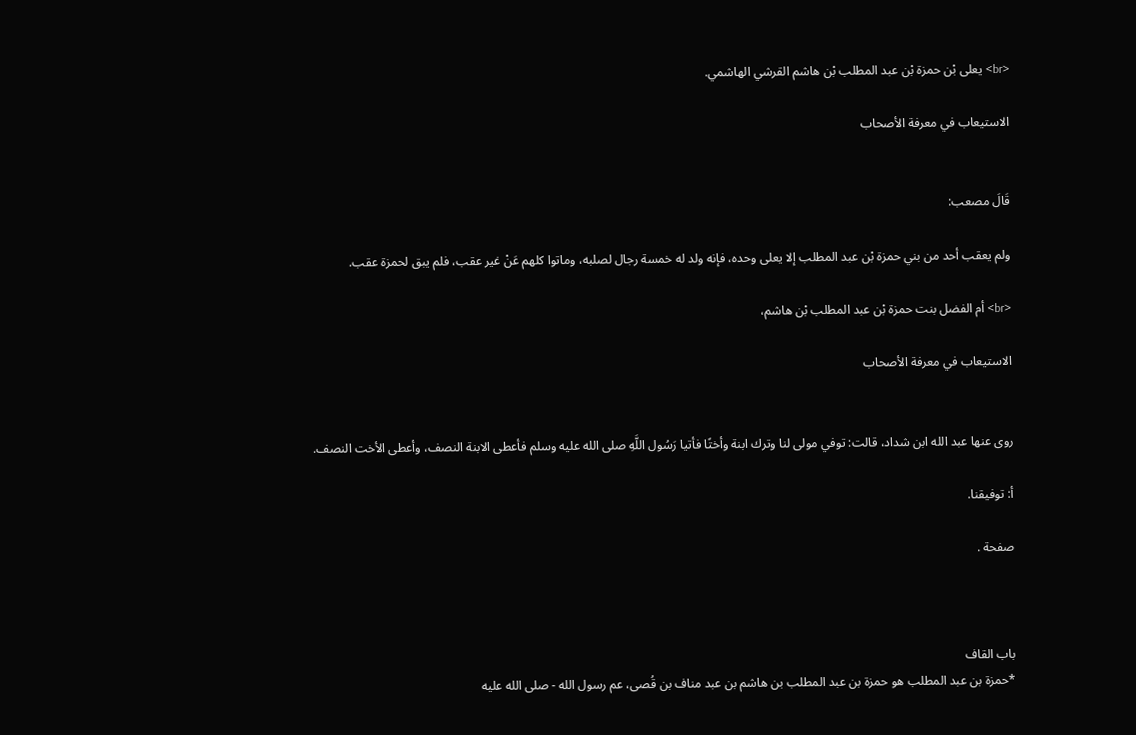<br> يعلى بْن حمزة بْن عبد المطلب بْن هاشم القرشي الهاشمي.

الاستيعاب في معرفة الأصحاب


قَالَ مصعب:

ولم يعقب أحد من بني حمزة بْن عبد المطلب إلا يعلى وحده، فإنه ولد له خمسة رجال لصلبه، وماتوا كلهم عَنْ غير عقب، فلم يبق لحمزة عقب.

<br> أم الفضل بنت حمزة بْن عبد المطلب بْن هاشم،

الاستيعاب في معرفة الأصحاب


روى عنها عبد الله ابن شداد، قالت: توفي مولى لنا وترك ابنة وأختًا فأتيا رَسُول اللَّهِ صلى الله عليه وسلم فأعطى الابنة النصف، وأعطى الأخت النصف.

أ: توفيقنا.

صفحة .



باب القاف
*حمزة بن عبد المطلب هو حمزة بن عبد المطلب بن هاشم بن عبد مناف بن قُصى، عم رسول الله - صلى الله عليه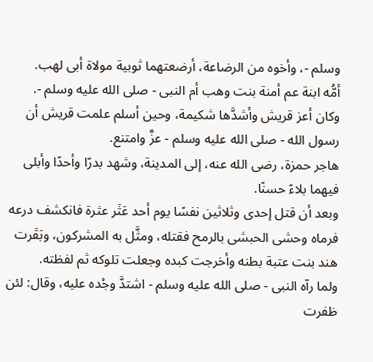وسلم -، وأخوه من الرضاعة، أرضعتهما ثوبية مولاة أبى لهب.
أمُّه ابنة عم أمنة بنت وهب أم النبى - صلى الله عليه وسلم -.
وكان أعز قريش وأشدَّها شكيمة، وحين أسلم علمت قريش أن رسول الله - صلى الله عليه وسلم - عزَّ وامتنع.
هاجر حمزة، رضى الله عنه، إلى المدينة، وشهد بدرًا وأحدًا وأبلى فيهما بلاءً حسنًا.
وبعد أن قتل إحدى وثلاثين نفسًا يوم أحد عَثَر عثرة فانكشف درعه فرماه وحشى الحبشى بالرمح فقتله، ومثَّل به المشركون، وبَقَرت هند بنت عتبة بطنه وأخرجت كبده وجعلت تلوكه ثم لفظته.
ولما رآه النبى - صلى الله عليه وسلم - اشتدَّ وجْده عليه، وقال: لئن ظفرت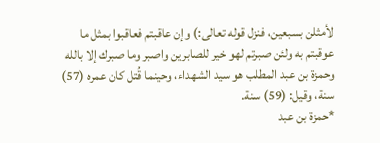لأمثلن بسبعين، فنزل قوله تعالى:) وإن عاقبتم فعاقبوا بمثل ما عوقبتم به ولئن صبرتم لهو خير للصابرين واصبر وما صبرك إلا بالله
وحمزة بن عبد المطلب هو سيد الشهداء، وحينما قُتل كان عمره (57)
سنة، وقيل: (59) سنة.
*حمزة بن عبد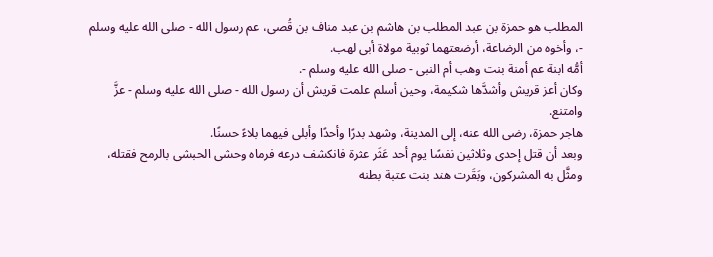المطلب هو حمزة بن عبد المطلب بن هاشم بن عبد مناف بن قُصى، عم رسول الله - صلى الله عليه وسلم -، وأخوه من الرضاعة، أرضعتهما ثوبية مولاة أبى لهب.
أمُّه ابنة عم أمنة بنت وهب أم النبى - صلى الله عليه وسلم -.
وكان أعز قريش وأشدَّها شكيمة، وحين أسلم علمت قريش أن رسول الله - صلى الله عليه وسلم - عزَّ وامتنع.
هاجر حمزة، رضى الله عنه، إلى المدينة، وشهد بدرًا وأحدًا وأبلى فيهما بلاءً حسنًا.
وبعد أن قتل إحدى وثلاثين نفسًا يوم أحد عَثَر عثرة فانكشف درعه فرماه وحشى الحبشى بالرمح فقتله، ومثَّل به المشركون، وبَقَرت هند بنت عتبة بطنه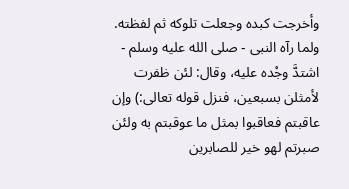وأخرجت كبده وجعلت تلوكه ثم لفظته.
ولما رآه النبى - صلى الله عليه وسلم - اشتدَّ وجْده عليه، وقال: لئن ظفرت لأمثلن بسبعين، فنزل قوله تعالى:) وإن عاقبتم فعاقبوا بمثل ما عوقبتم به ولئن صبرتم لهو خير للصابرين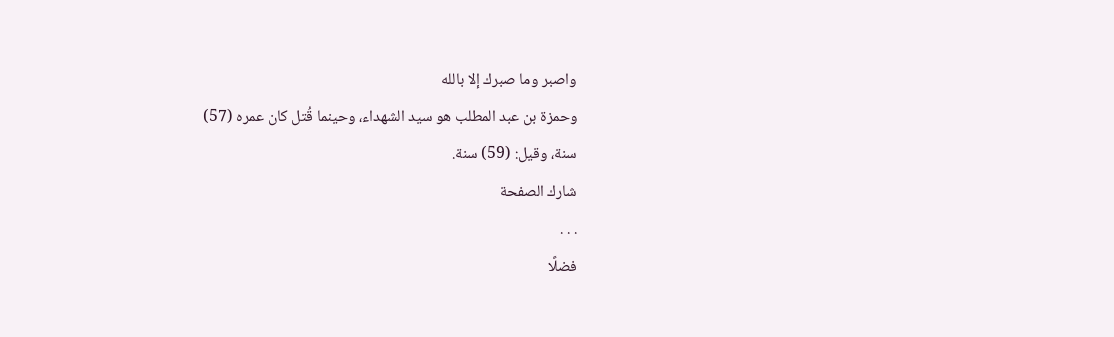واصبر وما صبرك إلا بالله
وحمزة بن عبد المطلب هو سيد الشهداء، وحينما قُتل كان عمره (57)
سنة، وقيل: (59) سنة.
شارك الصفحة
. . .
فضلًا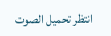انتظر تحميل الصوت